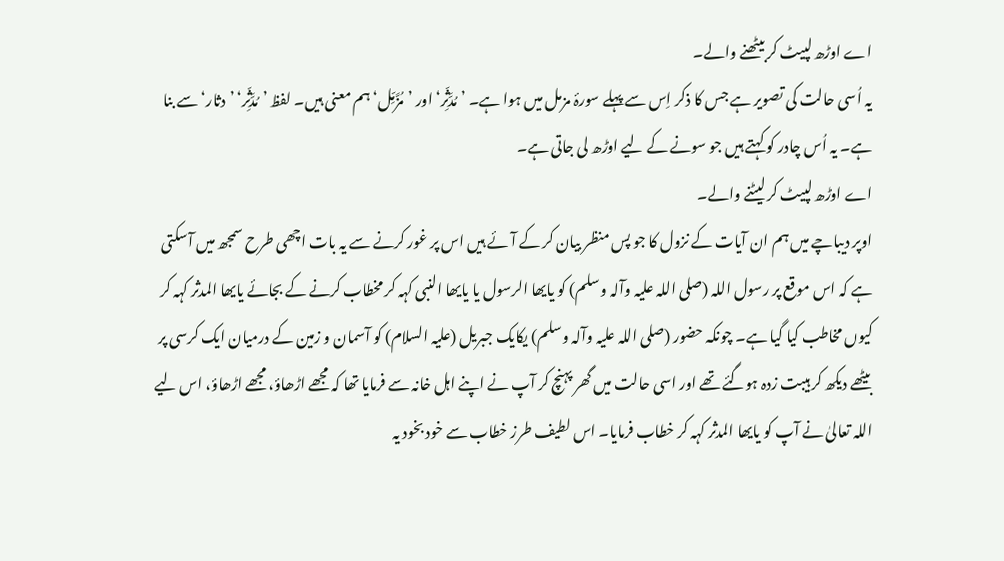اے اوڑھ لپیٹ کر بیٹھنے والے۔
یہ اُسی حالت کی تصویر ہے جس کا ذکر اِس سے پہلے سورۂ مزمل میں ہوا ہے۔ ’مُدَّثِّر‘ اور ’مُزَّمِّل‘ ہم معنی ہیں۔ لفظ ’مُدَّثِّر‘ ’دثار‘ سے بنا ہے۔ یہ اُس چادر کو کہتے ہیں جو سونے کے لیے اوڑھ لی جاتی ہے۔
اے اوڑھ لپیٹ کر لیٹنے والے۔
اوپر دیباچے میں ہم ان آیات کے نزول کا جو پس منظر بیان کر کے آئے ہیں اس پر غور کرنے سے یہ بات اچھی طرح سمجھ میں آسکتی ہے کہ اس موقع پر رسول اللہ (صلی اللہ علیہ وآلہ وسلم) کو یایھا الرسول یا یایھا النبی کہہ کر مخطاب کرنے کے بجائے یایھا المدثر کہہ کر کیوں مخاطب کیا گیا ہے۔ چونکہ حضور (صلی اللہ علیہ وآلہ وسلم) یکایک جبریل (علیہ السلام) کو آسمان و زمین کے درمیان ایک کرسی پر بیٹھے دیکھ کر ہیبت زدہ ہوگئے تھے اور اسی حالت میں گھر پہنچ کر آپ نے اپنے اہل خانہ سے فرمایا تھا کہ مجھے اڑھاؤ، مجھے اڑھاؤ، اس لیے اللہ تعالیٰ نے آپ کو یایھا المدثر کہہ کر خطاب فرمایا۔ اس لطیف طرز خطاب سے خود بخود یہ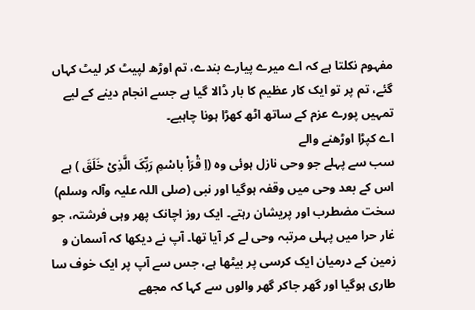مفہوم نکلتا ہے کہ اے میرے پیارے بندے، تم اوڑھ لپیٹ کر لیٹ کہاں گئے، تم پر تو ایک کار عظیم کا بار ڈالا گیا ہے جسے انجام دینے کے لیے تمہیں پورے عزم کے ساتھ اٹھ کھڑا ہونا چاہیے۔
اے کپڑا اوڑھنے والے
سب سے پہلے جو وحی نازل ہوئی وہ (اِ قْرَاْ باسْمِ رَبِّکَ الَّذِیْ خَلَقَ ) ہے اس کے بعد وحی میں وقفہ ہوگیا اور نبی (صلی اللہ علیہ وآلہ وسلم) سخت مضطرب اور پریشان رہتے۔ ایک روز اچانک پھر وہی فرشتہ، جو غار حرا میں پہلی مرتبہ وحی لے کر آیا تھا۔ آپ نے دیکھا کہ آسمان و زمین کے درمیان ایک کرسی پر بیٹھا ہے، جس سے آپ پر ایک خوف سا طاری ہوگیا اور گھر جاکر گھر والوں سے کہا کہ مجھے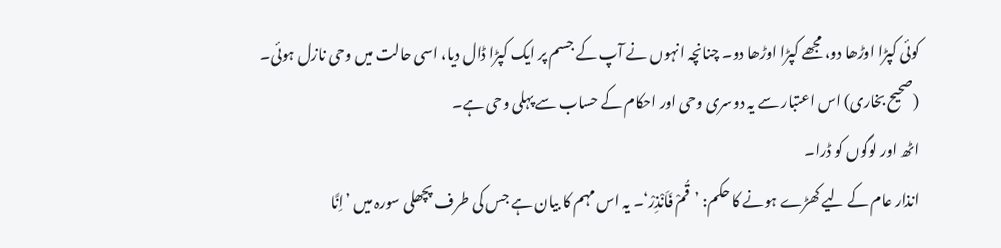کوئی کپڑا اوڑھا دو، مجھے کپڑا اوڑھا دو۔ چنانچہ انہوں نے آپ کے جسم پر ایک کپڑا ڈال دیا، اسی حالت میں وحی نازل ہوئی۔ (صحیح بخاری) اس اعتبار سے یہ دوسری وحی اور احکام کے حساب سے پہلی وحی ہے۔
اٹھ اور لوگوں کو ڈرا۔
انذار عام کے لیے کھڑے ہونے کا حکم: ’قُمْ فَاَنْذِرْ‘۔ یہ اس مہم کا بیان ہے جس کی طرف پچھلی سورہ میں ’اِنَّا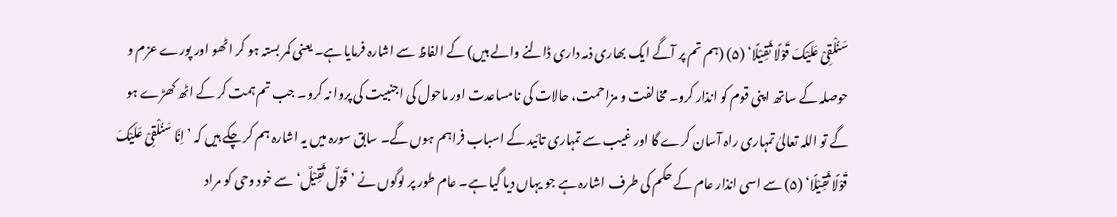سَنُلْقِیْ عَلَیْکَ قَوْلًا ثَقِیْلًا‘ (۵) (ہم تم پر آگے ایک بھاری ذمہ داری ڈالنے والے ہیں) کے الفاظ سے اشارہ فرمایا ہے۔ یعنی کمر بستہ ہو کر اٹھو اور پورے عزم و حوصلہ کے ساتھ اپنی قوم کو انذار کرو۔ مخالفت و مزاحمت، حالات کی نامساعدت اور ماحول کی اجنبیت کی پروا نہ کرو۔ جب تم ہمت کر کے اٹھ کھڑے ہو گے تو اللہ تعالیٰ تمہاری راہ آسان کرے گا اور غیب سے تمہاری تائید کے اسباب فراہم ہوں گے۔ سابق سورہ میں یہ اشارہ ہم کر چکے ہیں کہ ’اِنَّا سَنُلْقِیْ عَلَیْکَ قَوْلًا ثَقِیْلًا‘ (۵) سے اسی انذار عام کے حکم کی طرف اشارہ ہے جو یہاں دیا گیا ہے۔ عام طور پر لوگوں نے ’قَوْلٌ ثَقِیْلٌ‘ سے خود وحی کو مراد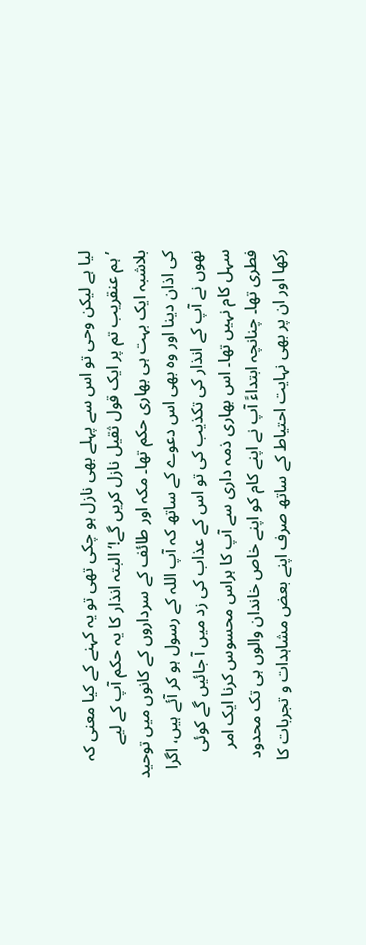لیا ہے لیکن وحی تو اس سے پہلے بھی نازل ہو چکی تھی تو یہ کہنے کے کیا معنی کہ ’ہم عنقریب تم پر ایک قول ثقیل نازل کریں گے!‘ البتہ انذار کا یہ حکم آپ کے لیے بلاشبہ ایک بہت ہی بھاری حکم تھا۔ مکہ اور طائف کے سرداروں کے کانوں میں توحید کی اذان دینا اور وہ بھی اس دعوے کے ساتھ کہ آپ اللہ کے رسول ہو کر آئے ہیں، اگرا نھوں نے آپ کے انذار کی تکذیب کی تو اس کے عذاب کی زد میں آ جائیں گے کوئی سہل کام نہیں تھا۔ اس بھاری ذمہ داری سے آپ کا ہراس محسوس کرنا ایک امر فطری تھا۔ چنانچہ ابتداءً آپ نے اپنے کام کو اپنے خاص خاندان والوں ہی تک محدود رکھا اور ان پر بھی نہایت احتیاط کے ساتھ صرف اپنے بعض مشاہدات و تجربات کا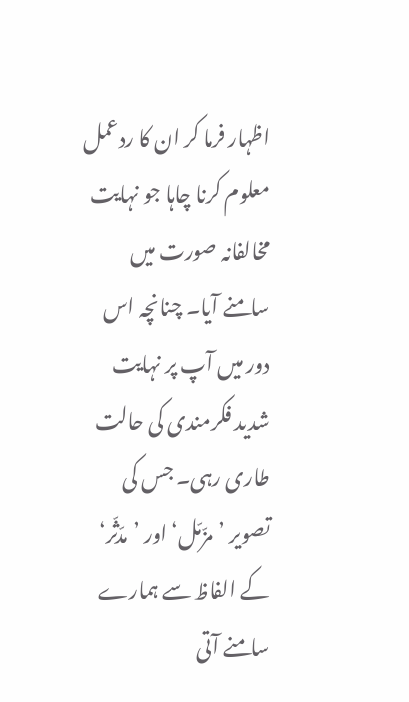اظہار فرما کر ان کا ردعمل معلوم کرنا چاہا جو نہایت مخالفانہ صورت میں سامنے آیا۔ چنانچہ اس دور میں آپ پر نہایت شدید فکرمندی کی حالت طاری رہی۔ جس کی تصویر ’مزّمّل‘ اور ’مدّثّر‘ کے الفاظ سے ہمارے سامنے آتی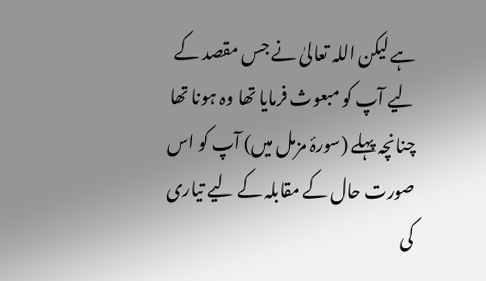ہے لیکن اللہ تعالیٰ نے جس مقصد کے لیے آپ کو مبعوث فرمایا تھا وہ ہونا تھا چنانچہ پہلے (سورۂ مزمل میں) آپ کو اس صورت حال کے مقابلہ کے لیے تیاری کی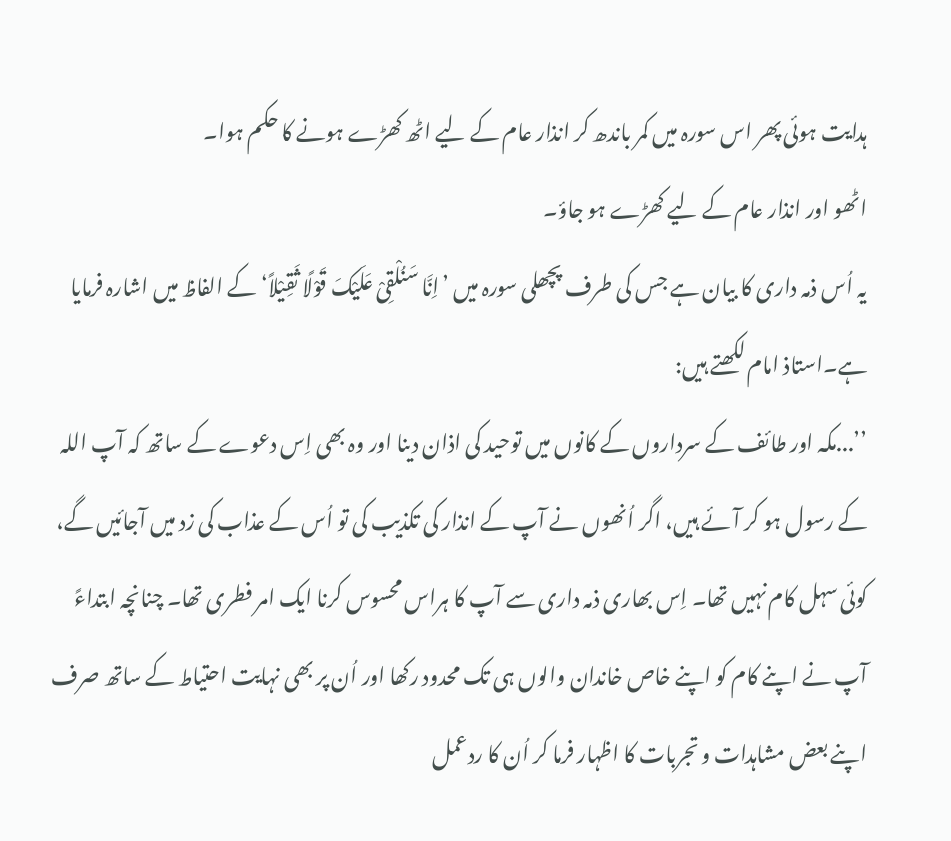ہدایت ہوئی پھر اس سورہ میں کمر باندھ کر انذار عام کے لیے اٹھ کھڑے ہونے کا حکم ہوا۔
اٹھو اور انذار عام کے لیے کھڑے ہو جاؤ۔
یہ اُس ذمہ داری کا بیان ہے جس کی طرف پچھلی سورہ میں ’اِنَّا سَنُلْقِیْ عَلَیْکَ قَوْلًا ثَقِیْلاً‘ کے الفاظ میں اشارہ فرمایا ہے۔استاذ امام لکھتے ہیں:
’’...مکہ اور طائف کے سرداروں کے کانوں میں توحید کی اذان دینا اور وہ بھی اِس دعوے کے ساتھ کہ آپ اللہ کے رسول ہو کر آئے ہیں، اگر اُنھوں نے آپ کے انذار کی تکذیب کی تو اُس کے عذاب کی زد میں آجائیں گے، کوئی سہل کام نہیں تھا۔ اِس بھاری ذمہ داری سے آپ کا ہراس محسوس کرنا ایک امر فطری تھا۔ چنانچہ ابتداءً آپ نے اپنے کام کو اپنے خاص خاندان والوں ہی تک محدود رکھا اور اُن پر بھی نہایت احتیاط کے ساتھ صرف اپنے بعض مشاہدات و تجربات کا اظہار فرما کر اُن کا ردعمل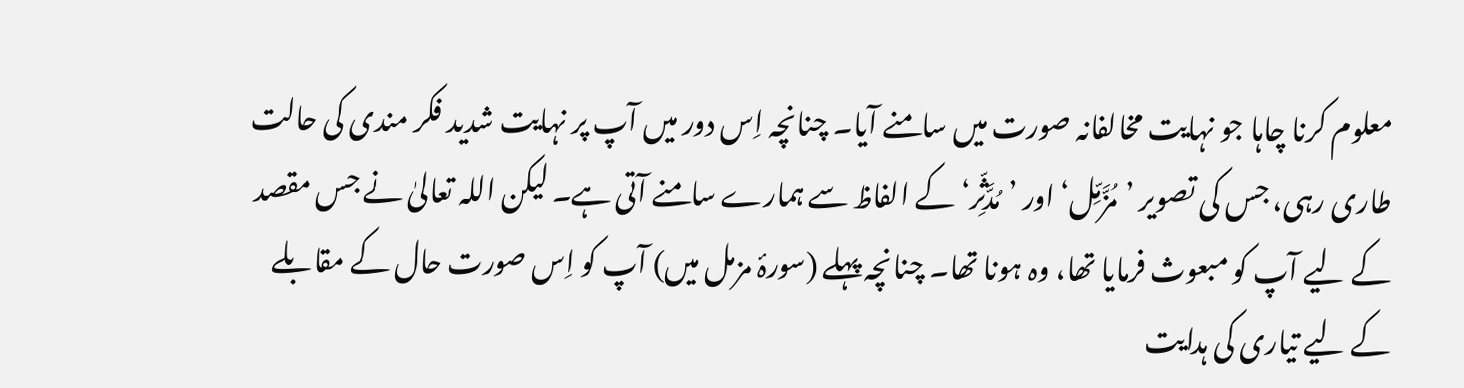معلوم کرنا چاہا جو نہایت مخالفانہ صورت میں سامنے آیا۔ چنانچہ اِس دور میں آپ پر نہایت شدید فکر مندی کی حالت طاری رہی، جس کی تصویر ’مُزَّمِّل‘ اور ’مُدَّثِّر‘ کے الفاظ سے ہمارے سامنے آتی ہے۔ لیکن اللہ تعالیٰ نے جس مقصد کے لیے آپ کو مبعوث فرمایا تھا، وہ ہونا تھا۔ چنانچہ پہلے (سورۂ مزمل میں) آپ کو اِس صورت حال کے مقابلے کے لیے تیاری کی ہدایت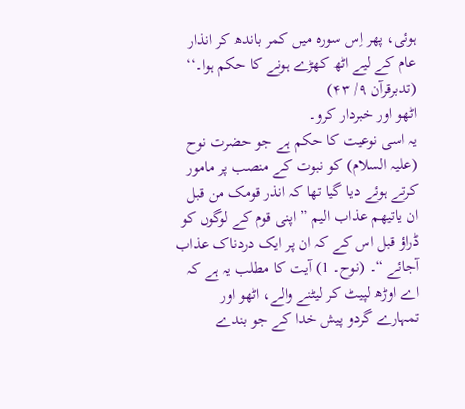ہوئی، پھر اِس سورہ میں کمر باندھ کر انذار عام کے لیے اٹھ کھڑے ہونے کا حکم ہوا۔‘‘ (تدبرقرآن ۹/ ۴۳)
اٹھو اور خبردار کرو۔
یہ اسی نوعیت کا حکم ہے جو حضرت نوح (علیہ السلام) کو نبوت کے منصب پر مامور کرتے ہوئے دیا گیا تھا کہ انذر قومک من قبل ان یاتیھم عذاب الیم ” اپنی قوم کے لوگوں کو ڈراؤ قبل اس کے کہ ان پر ایک دردناک عذاب آجائے “۔ (نوح۔ 1) آیت کا مطلب یہ ہے کہ اے اوڑھ لپیٹ کر لیٹنے والے، اٹھو اور تمہارے گردو پیش خدا کے جو بندے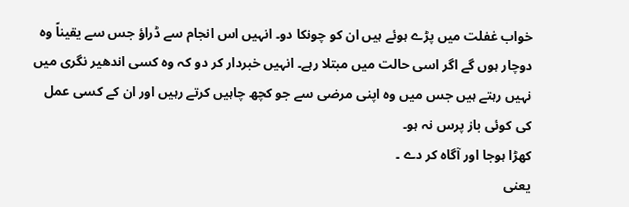خواب غفلت میں پڑے ہوئے ہیں ان کو چونکا دو۔ انہیں اس انجام سے ڈراؤ جس سے یقیناً وہ دوچار ہوں گے اگر اسی حالت میں مبتلا رہے۔ انہیں خبردار کر دو کہ وہ کسی اندھیر نگری میں نہیں رہتے ہیں جس میں وہ اپنی مرضی سے جو کچھ چاہیں کرتے رہیں اور ان کے کسی عمل کی کوئی باز پرس نہ ہو۔
کھڑا ہوجا اور آگاہ کر دے ۔
یعنی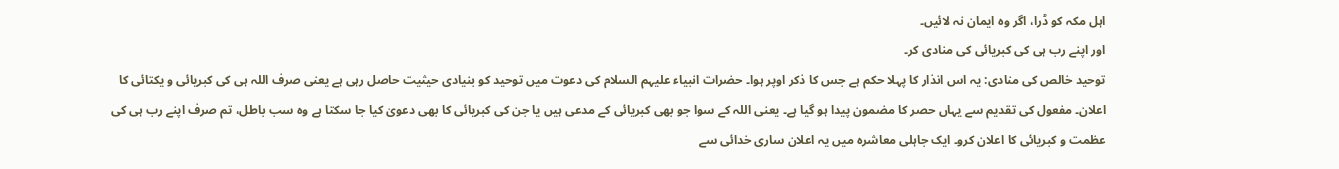اہل مکہ کو ڈرا، اگر وہ ایمان نہ لائیں۔
اور اپنے رب ہی کی کبریائی کی منادی کر۔
توحید خالص کی منادی: یہ اس انذار کا پہلا حکم ہے جس کا ذکر اوپر ہوا۔ حضرات انبیاء علیہم السلام کی دعوت میں توحید کو بنیادی حیثیت حاصل رہی ہے یعنی صرف اللہ ہی کی کبریائی و یکتائی کا اعلان۔ مفعول کی تقدیم سے یہاں حصر کا مضمون پیدا ہو گیا ہے۔ یعنی اللہ کے سوا جو بھی کبریائی کے مدعی ہیں یا جن کی کبریائی کا بھی دعویٰ کیا جا سکتا ہے وہ سب باطل، تم صرف اپنے رب ہی کی عظمت و کبریائی کا اعلان کرو۔ ایک جاہلی معاشرہ میں یہ اعلان ساری خدائی سے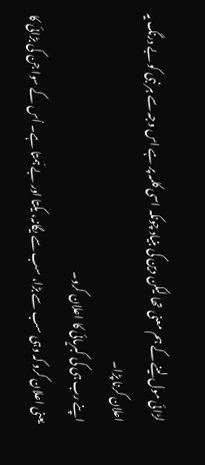لڑائی مول لینے کے ہم معنی تھا لیکن دین کی بنیاد چونکہ اسی کلمہ پر ہے اس وجہ سے ہر نبی کو بے درنگ یہ اعلان کرنا پڑا۔
اپنے رب ہی کی کبریائی کا اعلان کرو۔
یعنی اعلان کرو کہ وہی سب سے بڑا، سب سے یگانہ، یکتا اور بے ہَمتا ہے۔ اُس کے سوا جن کی بڑائی کا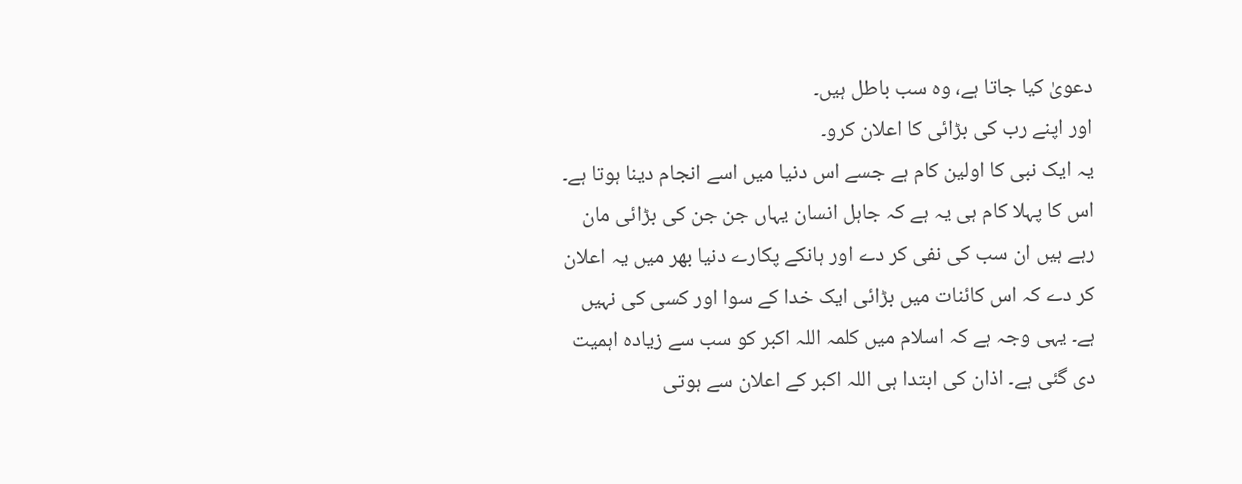دعویٰ کیا جاتا ہے، وہ سب باطل ہیں۔
اور اپنے رب کی بڑائی کا اعلان کرو۔
یہ ایک نبی کا اولین کام ہے جسے اس دنیا میں اسے انجام دینا ہوتا ہے۔ اس کا پہلا کام ہی یہ ہے کہ جاہل انسان یہاں جن جن کی بڑائی مان رہے ہیں ان سب کی نفی کر دے اور ہانکے پکارے دنیا بھر میں یہ اعلان کر دے کہ اس کائنات میں بڑائی ایک خدا کے سوا اور کسی کی نہیں ہے۔ یہی وجہ ہے کہ اسلام میں کلمہ اللہ اکبر کو سب سے زیادہ اہمیت دی گئی ہے۔ اذان کی ابتدا ہی اللہ اکبر کے اعلان سے ہوتی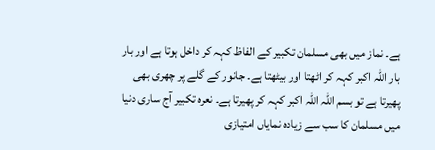ہے۔ نماز میں بھی مسلمان تکبیر کے الفاظ کہہ کر داخل ہوتا ہے اور بار بار اللہ اکبر کہہ کر اٹھتا اور بیٹھتا ہے۔ جانور کے گلے پر چھری بھی پھیرتا ہے تو بسم اللہ اللہ اکبر کہہ کر پھیرتا ہے۔ نعرہ تکبیر آج ساری دنیا میں مسلمان کا سب سے زیادہ نمایاں امتیازی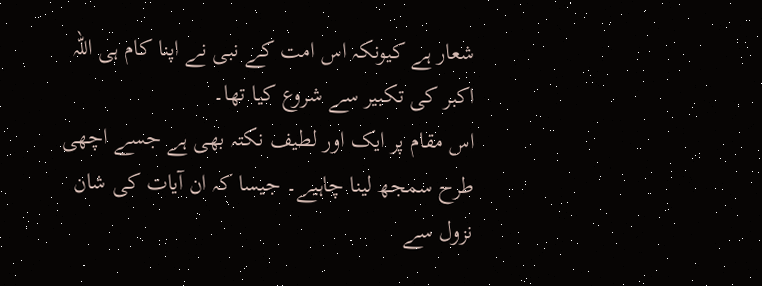شعار ہے کیونکہ اس امت کے نبی نے اپنا کام ہی اللہ اکبر کی تکبیر سے شروع کیا تھا۔
اس مقام پر ایک اور لطیف نکتہ بھی ہے جسے اچھی طرح سمجھ لینا چاہیے۔ جیسا کہ ان آیات کی شان نزول سے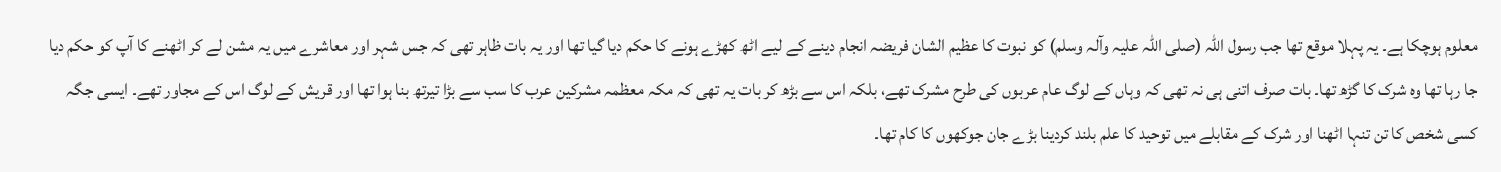معلوم ہوچکا ہے۔ یہ پہلا موقع تھا جب رسول اللہ (صلی اللہ علیہ وآلہ وسلم) کو نبوت کا عظیم الشان فریضہ انجام دینے کے لیے اٹھ کھڑے ہونے کا حکم دیا گیا تھا اور یہ بات ظاہر تھی کہ جس شہر اور معاشرے میں یہ مشن لے کر اٹھنے کا آپ کو حکم دیا جا رہا تھا وہ شرک کا گڑھ تھا۔ بات صرف اتنی ہی نہ تھی کہ وہاں کے لوگ عام عربوں کی طرح مشرک تھے، بلکہ اس سے بڑھ کر بات یہ تھی کہ مکہ معظمہ مشرکین عرب کا سب سے بڑا تیرتھ بنا ہوا تھا اور قریش کے لوگ اس کے مجاور تھے۔ ایسی جگہ کسی شخص کا تن تنہا اٹھنا اور شرک کے مقابلے میں توحید کا علم بلند کردینا بڑے جان جوکھوں کا کام تھا۔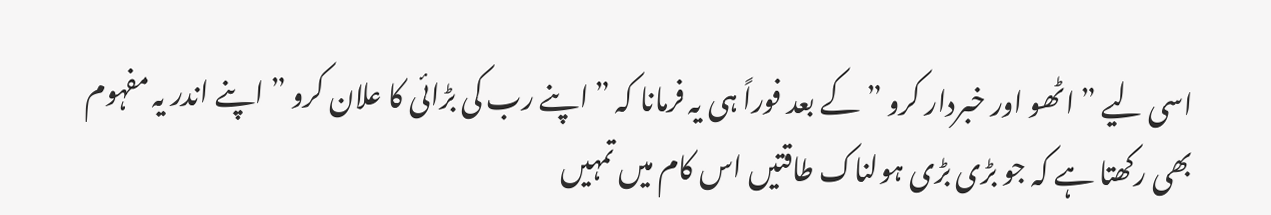اسی لیے ” اٹھو اور خبردار کرو ” کے بعد فوراً ہی یہ فرمانا کہ ” اپنے رب کی بڑائی کا علان کرو ” اپنے اندر یہ مفہوم بھی رکھتا ہے کہ جو بڑی بڑی ہولناک طاقتیں اس کام میں تمہیں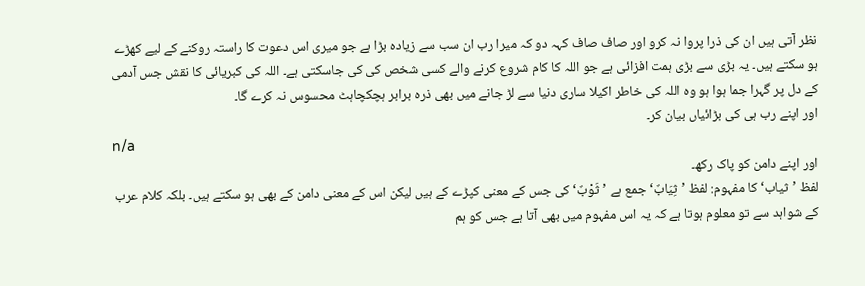نظر آتی ہیں ان کی ذرا پروا نہ کرو اور صاف صاف کہہ دو کہ میرا رب ان سب سے زیادہ بڑا ہے جو میری اس دعوت کا راستہ روکنے کے لیے کھڑے ہو سکتے ہیں۔ یہ بڑی سے بڑی ہمت افزائی ہے جو اللہ کا کام شروع کرنے والے کسی شخص کی کی جاسکتی ہے۔ اللہ کی کبریائی کا نقش جس آدمی کے دل پر گہرا جما ہوا ہو وہ اللہ کی خاطر اکیلا ساری دنیا سے لڑ جانے میں بھی ذرہ برابر ہچکچاہٹ محسوس نہ کرے گا۔
اور اپنے رب ہی کی بڑائیاں بیان کر۔
n/a
اور اپنے دامن کو پاک رکھ۔
لفظ ’ثیاب‘ کا مفہوم: لفظ ’ثِیَابٌ‘ جمع ہے ’ثَوْبٌ‘ کی جس کے معنی کپڑے کے ہیں لیکن اس کے معنی دامن کے بھی ہو سکتے ہیں۔ بلکہ کلام عرب کے شواہد سے تو معلوم ہوتا ہے کہ یہ اس مفہوم میں بھی آتا ہے جس کو ہم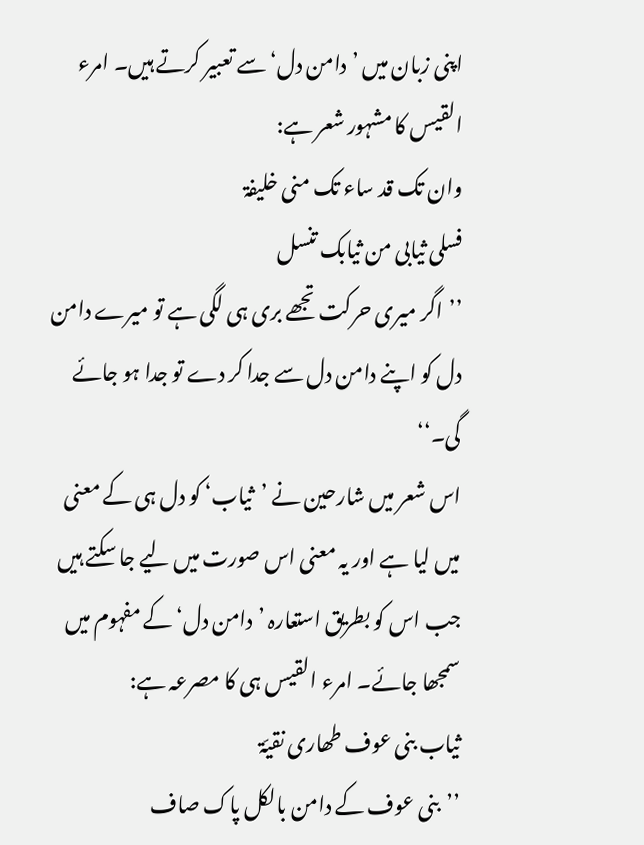اپنی زبان میں ’دامن دل‘ سے تعبیر کرتے ہیں۔ امرء القیس کا مشہور شعر ہے:
وان تک قد ساء تک منی خلیفۃ
فسلی ثیابی من ثیابک تنسل
’’اگر میری حرکت تجھے بری ہی لگی ہے تو میرے دامن دل کو اپنے دامن دل سے جدا کر دے تو جدا ہو جائے گی۔‘‘
اس شعر میں شارحین نے ’ثیاب‘ کو دل ہی کے معنی میں لیا ہے اور یہ معنی اس صورت میں لیے جا سکتے ہیں جب اس کو بطریق استعارہ ’دامن دل‘ کے مفہوم میں سمجھا جائے۔ امرء القیس ہی کا مصرعہ ہے:
ثیاب بنی عوف طھاری نقیّۃ
’’بنی عوف کے دامن بالکل پاک صاف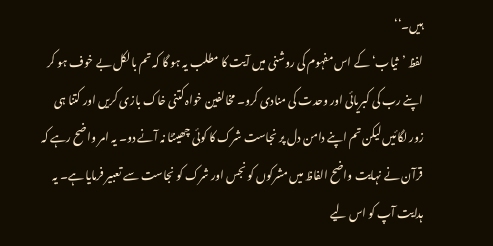ہیں۔‘‘
لفظ ’ثیاب‘ کے اس مفہوم کی روشنی میں آیت کا مطلب یہ ہو گا کہ تم بالکل بے خوف ہو کر اپنے رب کی کبریائی اور وحدت کی منادی کرو۔ مخالفین خواہ کتنی خاک بازی کریں اور کتنا ہی زور لگائیں لیکن تم اپنے دامن دل پر نجاست شرک کا کوئی چھینٹا نہ آنے دو۔ یہ امر واضح رہے کہ قرآن نے نہایت واضح الفاظ میں مشرکوں کو نجس اور شرک کو نجاست سے تعبیر فرمایا ہے۔ یہ ہدایت آپ کو اس لیے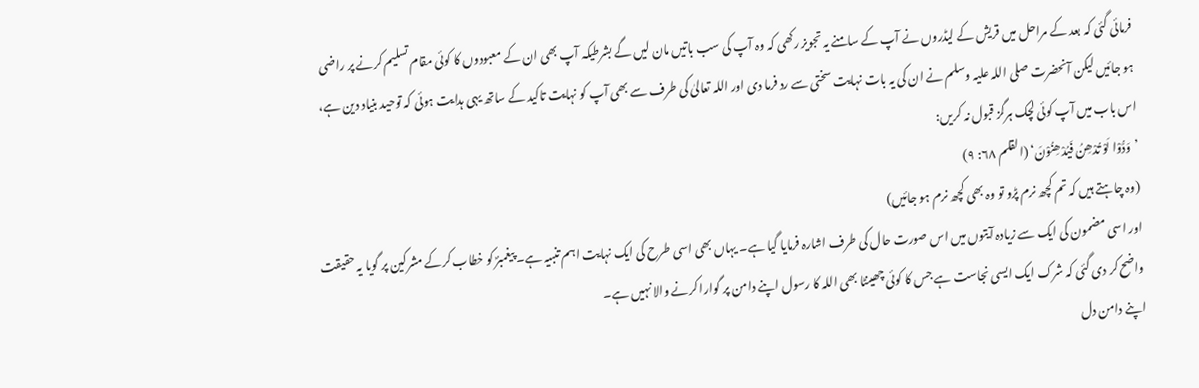فرمائی گئی کہ بعد کے مراحل میں قریش کے لیڈروں نے آپ کے سامنے یہ تجویز رکھی کہ وہ آپ کی سب باتیں مان لیں گے بشرطیکہ آپ بھی ان کے معبودوں کا کوئی مقام تسلیم کرنے پر راضی ہو جائیں لیکن آنحضرت صلی اللہ علیہ وسلم نے ان کی یہ بات نہایت سختی سے رد فرما دی اور اللہ تعالیٰ کی طرف سے بھی آپ کو نہایت تاکید کے ساتھ یہی ہدایت ہوئی کہ توحید بنیاد دین ہے، اس باب میں آپ کوئی لچک ہرگز قبول نہ کریں:
’وَدُّوْا لَوْ تُدْھِنُ فَیُدْھِنُوْنَ‘ (القلم ۶۸: ۹)
(وہ چاہتے ہیں کہ تم کچھ نرم پڑو تو وہ بھی کچھ نرم ہو جائیں)
اور اسی مضمون کی ایک سے زیادہ آیتوں میں اس صورت حال کی طرف اشارہ فرمایا گیا ہے۔ یہاں بھی اسی طرح کی ایک نہایت اہم تنبیہ ہے۔ پیغمبرؐ کو خطاب کرکے مشرکین پر گویا یہ حقیقت واضح کر دی گئی کہ شرک ایک ایسی نجاست ہے جس کا کوئی چھینٹا بھی اللہ کا رسول اپنے دامن پر گوارا کرنے والا نہیں ہے۔
اپنے دامن دل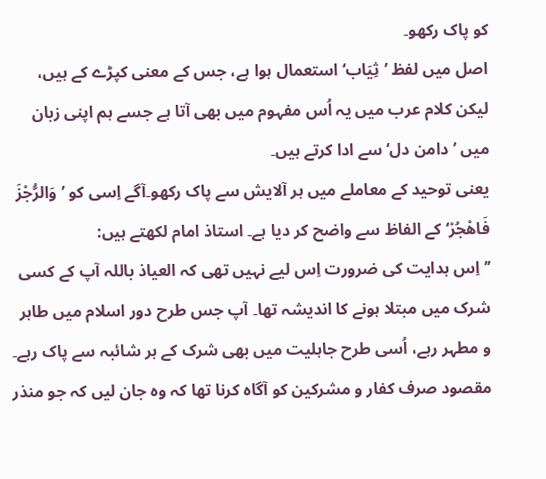کو پاک رکھو۔
اصل میں لفظ ’ثِیَاب‘ استعمال ہوا ہے، جس کے معنی کپڑے کے ہیں، لیکن کلام عرب میں یہ اُس مفہوم میں بھی آتا ہے جسے ہم اپنی زبان میں ’دامن دل‘ سے ادا کرتے ہیں۔
یعنی توحید کے معاملے میں ہر آلایش سے پاک رکھو۔آگے اِسی کو ’وَالرُّجْزَ فَاھْجُرْ‘ کے الفاظ سے واضح کر دیا ہے۔ استاذ امام لکھتے ہیں:
’’اِس ہدایت کی ضرورت اِس لیے نہیں تھی کہ العیاذ باللہ آپ کے کسی شرک میں مبتلا ہونے کا اندیشہ تھا۔ آپ جس طرح دور اسلام میں طاہر و مطہر رہے، اُسی طرح جاہلیت میں بھی شرک کے ہر شائبہ سے پاک رہے۔ مقصود صرف کفار و مشرکین کو آگاہ کرنا تھا کہ وہ جان لیں کہ جو منذر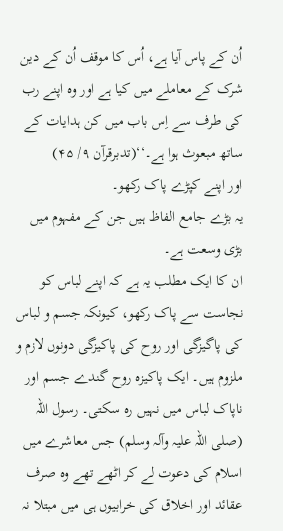اُن کے پاس آیا ہے، اُس کا موقف اُن کے دین شرک کے معاملے میں کیا ہے اور وہ اپنے رب کی طرف سے اِس باب میں کن ہدایات کے ساتھ مبعوث ہوا ہے۔‘‘(تدبرقرآن ۹/ ۴۵)
اور اپنے کپڑے پاک رکھو۔
یہ بڑے جامع الفاظ ہیں جن کے مفہوم میں بڑی وسعت ہے۔
ان کا ایک مطلب یہ ہے کہ اپنے لباس کو نجاست سے پاک رکھو، کیونکہ جسم و لباس کی پاگیزگی اور روح کی پاکیزگی دونوں لازم و ملزوم ہیں۔ ایک پاکیزہ روح گندے جسم اور ناپاک لباس میں نہیں رہ سکتی۔ رسول اللہ (صلی اللہ علیہ وآلہ وسلم) جس معاشرے میں اسلام کی دعوت لے کر اٹھے تھے وہ صرف عقائد اور اخلاق کی خرابیوں ہی میں مبتلا نہ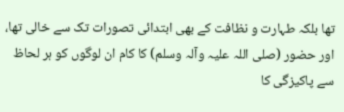تھا بلکہ طہارت و نظافت کے بھی ابتدائی تصورات تک سے خالی تھا، اور حضور (صلی اللہ علیہ وآلہ وسلم) کا کام ان لوگوں کو ہر لحاظ سے پاکیزگی کا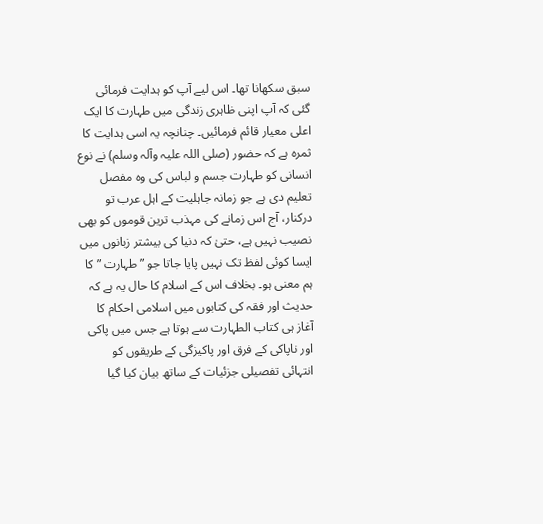سبق سکھانا تھا۔ اس لیے آپ کو ہدایت فرمائی گئی کہ آپ اپنی ظاہری زندگی میں طہارت کا ایک اعلی معیار قائم فرمائیں۔ چنانچہ یہ اسی ہدایت کا ثمرہ ہے کہ حضور (صلی اللہ علیہ وآلہ وسلم) نے نوع انسانی کو طہارت جسم و لباس کی وہ مفصل تعلیم دی ہے جو زمانہ جاہلیت کے اہل عرب تو درکنار، آج اس زمانے کی مہذب ترین قوموں کو بھی نصیب نہیں ہے، حتیٰ کہ دنیا کی بیشتر زبانوں میں ایسا کوئی لفظ تک نہیں پایا جاتا جو ” طہارت ” کا ہم معنی ہو۔ بخلاف اس کے اسلام کا حال یہ ہے کہ حدیث اور فقہ کی کتابوں میں اسلامی احکام کا آغاز ہی کتاب الطہارت سے ہوتا ہے جس میں پاکی اور ناپاکی کے فرق اور پاکیزگی کے طریقوں کو انتہائی تفصیلی جزئیات کے ساتھ بیان کیا گیا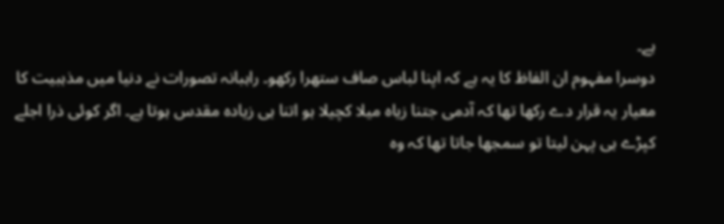ہے۔
دوسرا مفہوم ان الفاظ کا یہ ہے کہ اپنا لباس صاف ستھرا رکھو۔ راہبانہ تصورات نے دنیا میں مذہبیت کا معیار یہ قرار دے رکھا تھا کہ آدمی جتنا زیاہ میلا کچیلا ہو اتنا ہی زیادہ مقدس ہوتا ہے۔ اگر کوئی ذرا اجلے کپڑے ہی پہن لیتا تو سمجھا جاتا تھا کہ وہ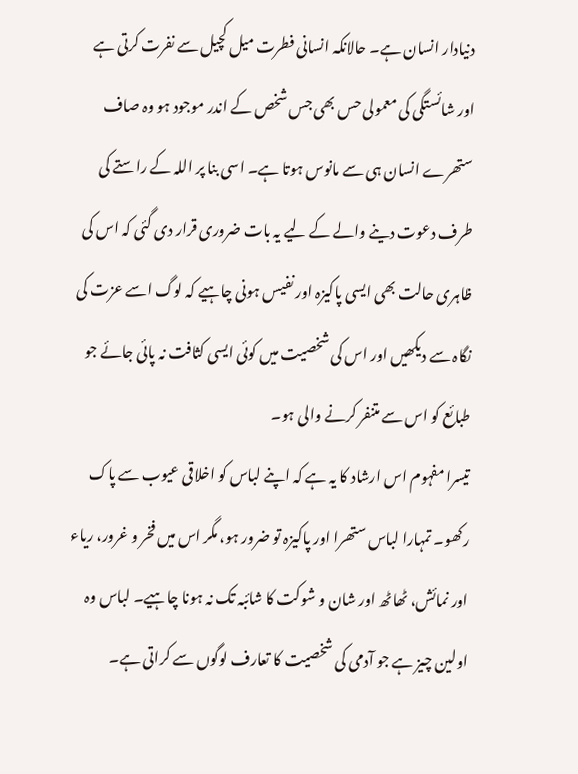دنیادار انسان ہے۔ حالانکہ انسانی فطرت میل کچیل سے نفرت کرتی ہے اور شائستگی کی معمولی حس بھی جس شخص کے اندر موجود ہو وہ صاف ستھرے انسان ہی سے مانوس ہوتا ہے۔ اسی بنا پر اللہ کے راستے کی طرف دعوت دینے والے کے لیے یہ بات ضروری قرار دی گئی کہ اس کی ظاہری حالت بھی ایسی پاکیزہ اور نفیس ہونی چاہیے کہ لوگ اسے عزت کی نگاہ سے دیکھیں اور اس کی شخصیت میں کوئی ایسی کثافت نہ پائی جائے جو طبائع کو اس سے متنفر کرنے والی ہو۔
تیسرا مفہوم اس ارشاد کا یہ ہے کہ اپنے لباس کو اخلاقی عیوب سے پاک رکھو۔ تمہارا لباس ستھرا اور پاکیزہ تو ضرور ہو، مگر اس میں فخر و غرور، ریاء اور نمائش، ٹھاٹھ اور شان و شوکت کا شائبہ تک نہ ہونا چاہیے۔ لباس وہ اولین چیز ہے جو آدمی کی شخصیت کا تعارف لوگوں سے کراتی ہے۔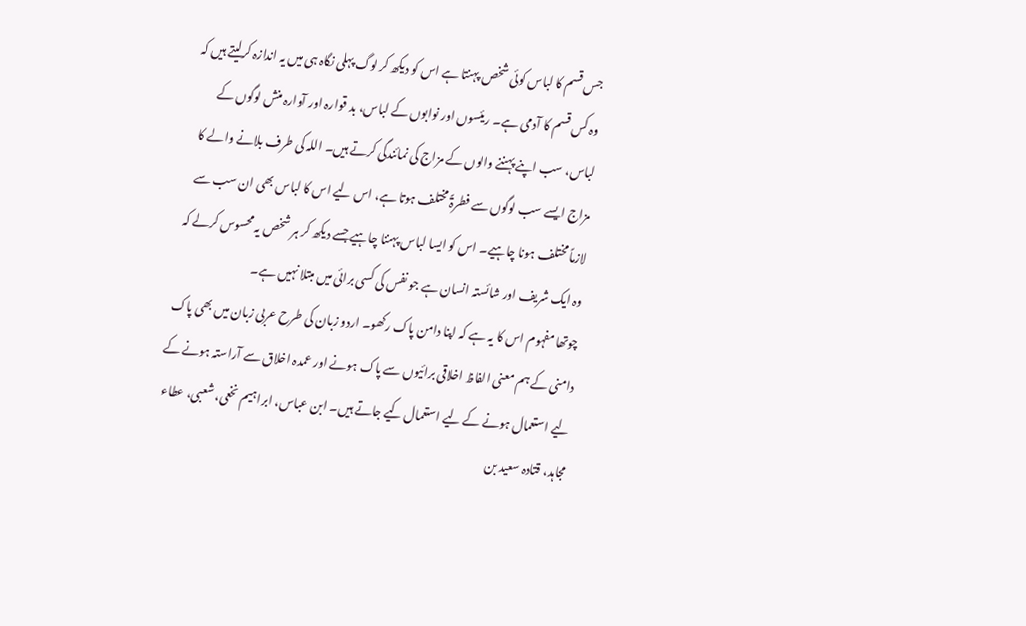جس قسم کا لباس کوئی شخص پہنتا ہے اس کو دیکھ کر لوگ پہلی نگاہ ہی میں یہ اندازہ کرلیتے ہیں کہ وہ کس قسم کا آدمی ہے۔ ریئسوں اور نوابوں کے لباس، بد قوارہ اور آوارہ منش لوگوں کے لباس، سب اپنے پہننے والوں کے مزاج کی نمائندگی کرتے ہیں۔ اللہ کی طرف بلانے والے کا مزاج ایسے سب لوگوں سے فطرۃً مختلف ہوتا ہے، اس لیے اس کا لباس بھی ان سب سے لازماً مختلف ہونا چاہیے۔ اس کو ایسا لباس پہننا چاہیے جسے دیکھ کر ہر شخص یہ محسوس کرلے کہ وہ ایک شریف اور شائستہ انسان ہے جو نفس کی کسی برائی میں مبتلا نہیں ہے۔
چوتھا مفہوم اس کا یہ ہے کہ اپنا دامن پاک رکھو۔ اردو زبان کی طرح عربی زبان میں بھی پاک دامنی کے ہم معنی الفاظ اخلاقی برائیوں سے پاک ہونے اور عمدہ اخلاق سے آراستہ ہونے کے لیے استعمال ہونے کے لیے استعمال کیے جاتے ہیں۔ ابن عباس، ابراہیم نخعی، شعبی، عطاء مجاہد، قتادہ سعید بن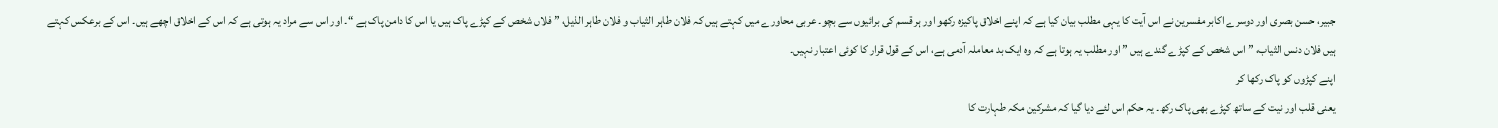جبیر، حسن بصری اور دوسرے اکابر مفسرین نے اس آیت کا یہی مطلب بیان کیا ہے کہ اپنے اخلاق پاکیزہ رکھو اور ہر قسم کی برائیوں سے بچو۔ عربی محاورے میں کہتے ہیں کہ فلان طاہر الثیاب و فلان طاہر الذیل، ” فلاں شخص کے کپڑے پاک ہیں یا اس کا دامن پاک ہے “۔ اور اس سے مراد یہ ہوتی ہے کہ اس کے اخلاق اچھے ہیں۔ اس کے برعکس کہتے ہیں فلان دنس الثیاب، ” اس شخص کے کپڑے گندے ہیں ” اور مطلب یہ ہوتا ہے کہ وہ ایک بد معاملہ آدمی ہے، اس کے قول قرار کا کوئی اعتبار نہیں۔
اپنے کپڑوں کو پاک رکھا کر
یعنی قلب اور نیت کے ساتھ کپڑے بھی پاک رکھ۔ یہ حکم اس لئے دیا گیا کہ مشرکین مکہ طہارت کا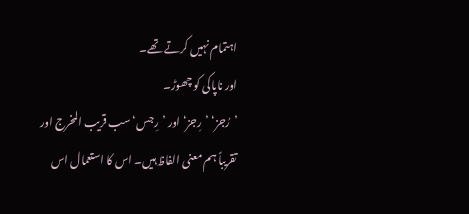اہتمام نہیں کرتے تھے۔
اور ناپاکی کو چھوڑ۔
’رُجز‘ ’رِجز‘ اور ’رِجس‘ سب قریب المخرج اور تقریباً ہم معنی الفاظ ہیں۔ اس کا استعمال اس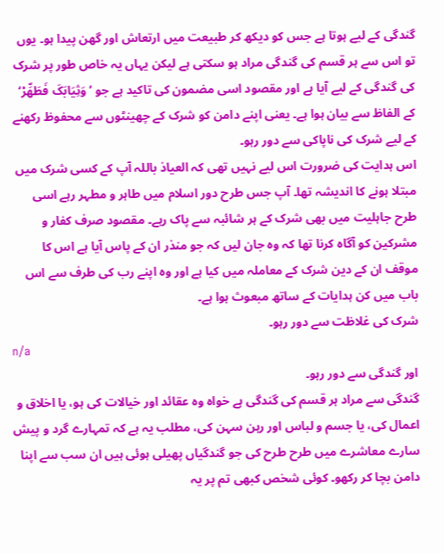گندگی کے لیے ہوتا ہے جس کو دیکھ کر طبیعت میں ارتعاش اور گھن پیدا ہو۔ یوں تو اس سے ہر قسم کی گندگی مراد ہو سکتی ہے لیکن یہاں یہ خاص طور پر شرک کی گندگی کے لیے آیا ہے اور مقصود اسی مضمون کی تاکید ہے جو ’وَثِیَابَکَ فَطَھِّرْ‘ کے الفاظ سے بیان ہوا ہے۔ یعنی اپنے دامن کو شرک کے چھینٹوں سے محفوظ رکھنے کے لیے شرک کی ناپاکی سے دور رہو۔
اس ہدایت کی ضرورت اس لیے نہیں تھی کہ العیاذ باللہ آپ کے کسی شرک میں مبتلا ہونے کا اندیشہ تھا۔ آپ جس طرح دور اسلام میں طاہر و مطہر رہے اسی طرح جاہلیت میں بھی شرک کے ہر شائبہ سے پاک رہے۔ مقصود صرف کفار و مشرکین کو آگاہ کرنا تھا کہ وہ جان لیں کہ جو منذر ان کے پاس آیا ہے اس کا موقف ان کے دین شرک کے معاملہ میں کیا ہے اور وہ اپنے رب کی طرف سے اس باب میں کن ہدایات کے ساتھ مبعوث ہوا ہے۔
شرک کی غلاظت سے دور رہو۔
n/a
اور گندگی سے دور رہو۔
گندگی سے مراد ہر قسم کی گندگی ہے خواہ وہ عقائد اور خیالات کی ہو، یا اخلاق و اعمال کی، یا جسم و لباس اور رہن سہن کی، مطلب یہ ہے کہ تمہارے گرد و پیش سارے معاشرے میں طرح طرح کی جو گندگیاں پھیلی ہوئی ہیں ان سب سے اپنا دامن بچا کر رکھو۔ کوئی شخص کبھی تم پر یہ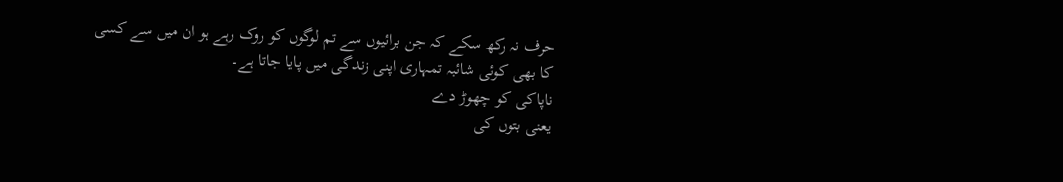حرف نہ رکھ سکے کہ جن برائیوں سے تم لوگوں کو روک رہے ہو ان میں سے کسی کا بھی کوئی شائبہ تمہاری اپنی زندگی میں پایا جاتا ہے۔
ناپاکی کو چھوڑ دے
یعنی بتوں کی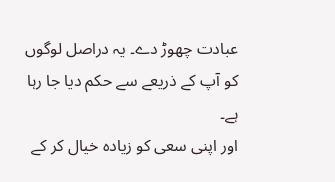عبادت چھوڑ دے۔ یہ دراصل لوگوں کو آپ کے ذریعے سے حکم دیا جا رہا ہے۔
اور اپنی سعی کو زیادہ خیال کر کے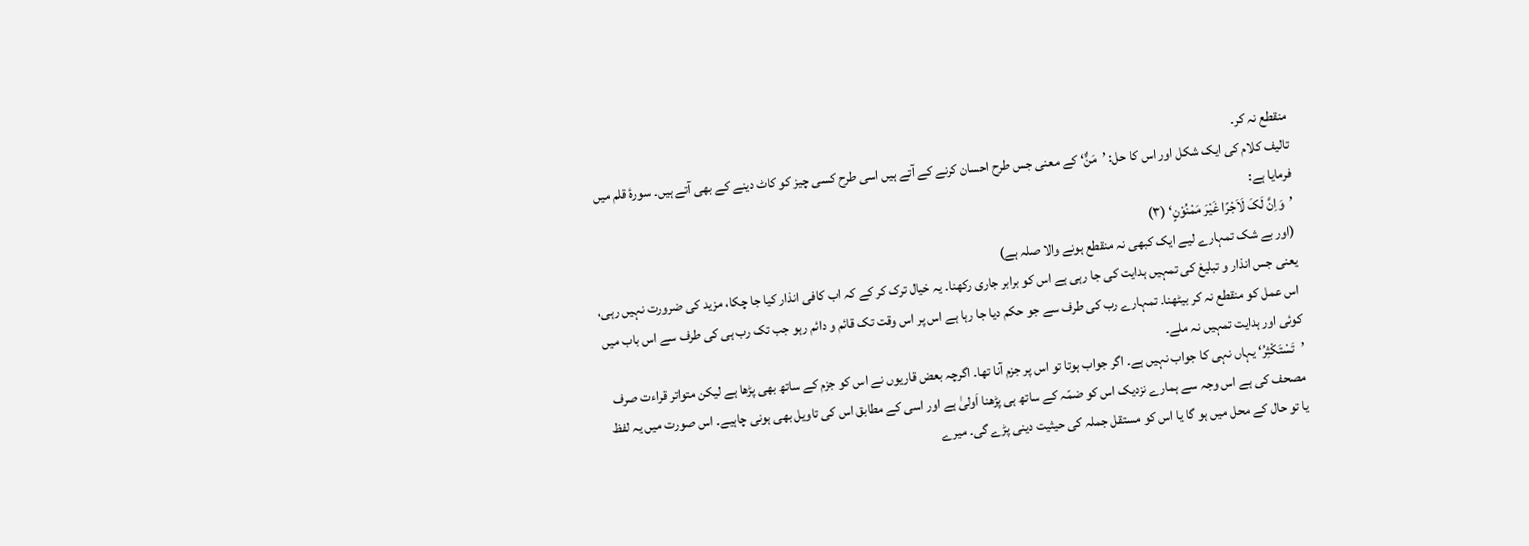منقطع نہ کر۔
تالیف کلام کی ایک شکل اور اس کا حل: ’مَنٌّ‘ کے معنی جس طرح احسان کرنے کے آتے ہیں اسی طرح کسی چیز کو کاٹ دینے کے بھی آتے ہیں۔ سورۂ قلم میں فرمایا ہے:
’وَاِنَّ لَکَ لَاَجْرًا غَیْرَ مَمْنُوْنٍ‘ (۳)
(اور بے شک تمہارے لیے ایک کبھی نہ منقطع ہونے والا صلہ ہے)
یعنی جس انذار و تبلیغ کی تمہیں ہدایت کی جا رہی ہے اس کو برابر جاری رکھنا۔ یہ خیال ترک کر کے کہ اب کافی انذار کیا جا چکا، مزید کی ضرورت نہیں رہی، اس عمل کو منقطع نہ کر بیٹھنا۔ تمہارے رب کی طرف سے جو حکم دیا جا رہا ہے اس پر اس وقت تک قائم و دائم رہو جب تک رب ہی کی طرف سے اس باب میں کوئی اور ہدایت تمہیں نہ ملے۔
’تَسْتَکْثِرُ‘ یہاں نہی کا جواب نہیں ہے۔ اگر جواب ہوتا تو اس پر جزم آنا تھا۔ اگرچہ بعض قاریوں نے اس کو جزم کے ساتھ بھی پڑھا ہے لیکن متواتر قراءت صرف مصحف کی ہے اس وجہ سے ہمارے نزدیک اس کو ضمّہ کے ساتھ ہی پڑھنا اَولیٰ ہے اور اسی کے مطابق اس کی تاویل بھی ہونی چاہیے۔ اس صورت میں یہ لفظ یا تو حال کے محل میں ہو گا یا اس کو مستقل جملہ کی حیثیت دینی پڑے گی۔ میرے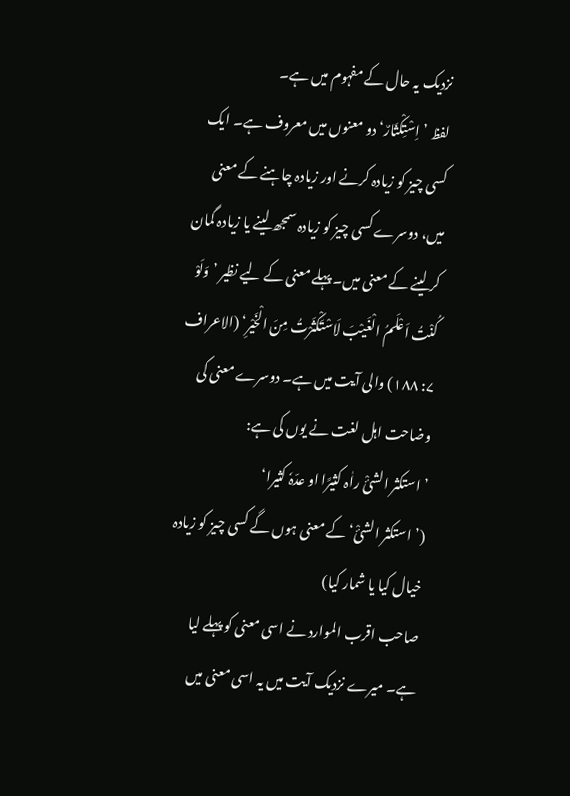نزدیک یہ حال کے مفہوم میں ہے۔
لفظ ’اِسْتِکْثَارٌ‘ دو معنوں میں معروف ہے۔ ایک کسی چیز کو زیادہ کرنے اور زیادہ چاہنے کے معنی میں، دوسرے کسی چیز کو زیادہ سمجھ لینے یا زیادہ گمان کر لینے کے معنی میں۔ پہلے معنی کے لیے نظیر ’وَلَوْ کُنْتُ اَعْلَمُ الْغَیْبَ لَاسْتَکْثَرْتُ مِنَ الْخَیْرِ‘ (الاعراف ۷: ۱۸۸) والی آیت میں ہے۔ دوسرے معنی کی وضاحت اہل لغت نے یوں کی ہے:
’استکثر الشئْ راٰہ کثیرًا او عدّہٗ کثیرا‘
(’استکثر الشئْ‘ کے معنی ہوں گے کسی چیز کو زیادہ خیال کیا یا شمار کیا)
صاحب اقرب الموارد نے اسی معنی کو پہلے لیا ہے۔ میرے نزدیک آیت میں یہ اسی معنی میں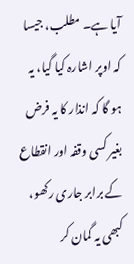آیا ہے۔ مطلب، جیسا کہ اوپر اشارہ کیا گیا، یہ ہو گا کہ انذار کا یہ فرض بغیر کسی وقفہ اور انقطاع کے برابر جاری رکھو، کبھی یہ گمان کر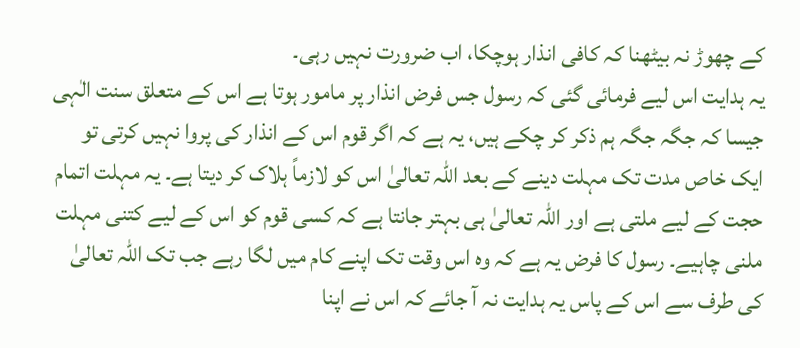کے چھوڑ نہ بیٹھنا کہ کافی انذار ہوچکا، اب ضرورت نہیں رہی۔
یہ ہدایت اس لیے فرمائی گئی کہ رسول جس فرض انذار پر مامور ہوتا ہے اس کے متعلق سنت الٰہی جیسا کہ جگہ جگہ ہم ذکر کر چکے ہیں، یہ ہے کہ اگر قوم اس کے انذار کی پروا نہیں کرتی تو ایک خاص مدت تک مہلت دینے کے بعد اللہ تعالیٰ اس کو لازماً ہلاک کر دیتا ہے۔ یہ مہلت اتمام حجت کے لیے ملتی ہے اور اللہ تعالیٰ ہی بہتر جانتا ہے کہ کسی قوم کو اس کے لیے کتنی مہلت ملنی چاہیے۔ رسول کا فرض یہ ہے کہ وہ اس وقت تک اپنے کام میں لگا رہے جب تک اللہ تعالیٰ کی طرف سے اس کے پاس یہ ہدایت نہ آ جائے کہ اس نے اپنا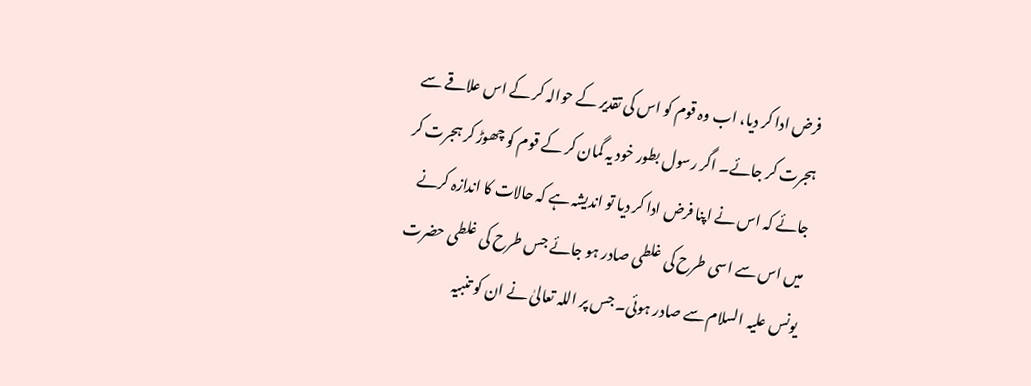فرض ادا کر دیا، اب وہ قوم کو اس کی تقدیر کے حوالہ کر کے اس علاقے سے ہجرت کر جائے۔ اگر رسول بطور خود یہ گمان کر کے قوم کو چھوڑ کر ہجرت کر جائے کہ اس نے اپنا فرض ادا کر دیا تو اندیشہ ہے کہ حالات کا اندازہ کرنے میں اس سے اسی طرح کی غلطی صادر ہو جائے جس طرح کی غلطی حضرت یونس علیہ السلام سے صادر ہوئی۔ جس پر اللہ تعالیٰ نے ان کو تنبیہ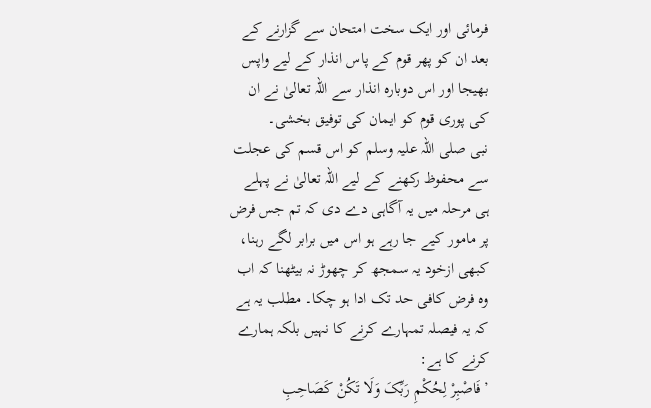فرمائی اور ایک سخت امتحان سے گزارنے کے بعد ان کو پھر قوم کے پاس انذار کے لیے واپس بھیجا اور اس دوبارہ انذار سے اللہ تعالیٰ نے ان کی پوری قوم کو ایمان کی توفیق بخشی۔
نبی صلی اللہ علیہ وسلم کو اس قسم کی عجلت سے محفوظ رکھنے کے لیے اللہ تعالیٰ نے پہلے ہی مرحلہ میں یہ آگاہی دے دی کہ تم جس فرض پر مامور کیے جا رہے ہو اس میں برابر لگے رہنا، کبھی ازخود یہ سمجھ کر چھوڑ نہ بیٹھنا کہ اب وہ فرض کافی حد تک ادا ہو چکا۔ مطلب یہ ہے کہ یہ فیصلہ تمہارے کرنے کا نہیں بلکہ ہمارے کرنے کا ہے:
’فَاصْبِرْ لِحُکْمِ رَبِّکَ وَلَا تَکُنْ کَصَاحِبِ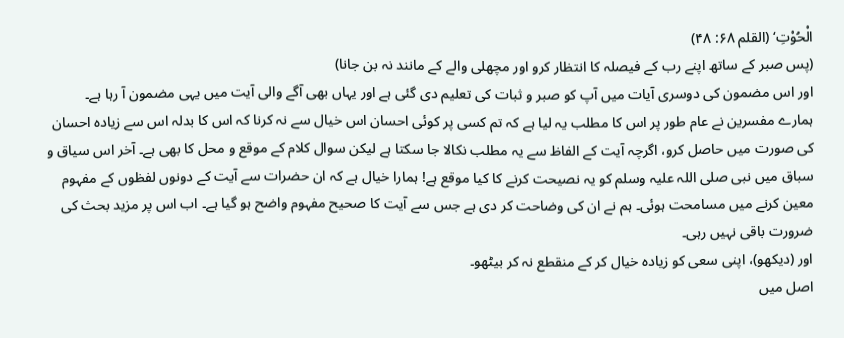الْحُوْتِ‘ (القلم ۶۸: ۴۸)
(پس صبر کے ساتھ اپنے رب کے فیصلہ کا انتظار کرو اور مچھلی والے کے مانند نہ بن جانا)
اور اس مضمون کی دوسری آیات میں آپ کو صبر و ثبات کی تعلیم دی گئی ہے اور یہاں بھی آگے والی آیت میں یہی مضمون آ رہا ہے۔
ہمارے مفسرین نے عام طور پر اس کا مطلب یہ لیا ہے کہ تم کسی پر کوئی احسان اس خیال سے نہ کرنا کہ اس کا بدلہ اس سے زیادہ احسان کی صورت میں حاصل کرو، اگرچہ آیت کے الفاظ سے یہ مطلب نکالا جا سکتا ہے لیکن سوال کلام کے موقع و محل کا بھی ہے۔ آخر اس سیاق و سباق میں نبی صلی اللہ علیہ وسلم کو یہ نصیحت کرنے کا کیا موقع ہے! ہمارا خیال ہے کہ ان حضرات سے آیت کے دونوں لفظوں کے مفہوم معین کرنے میں مسامحت ہوئی۔ ہم نے ان کی وضاحت کر دی ہے جس سے آیت کا صحیح مفہوم واضح ہو گیا ہے۔ اب اس پر مزید بحث کی ضرورت باقی نہیں رہی۔
اور (دیکھو)، اپنی سعی کو زیادہ خیال کر کے منقطع نہ کر بیٹھو۔
اصل میں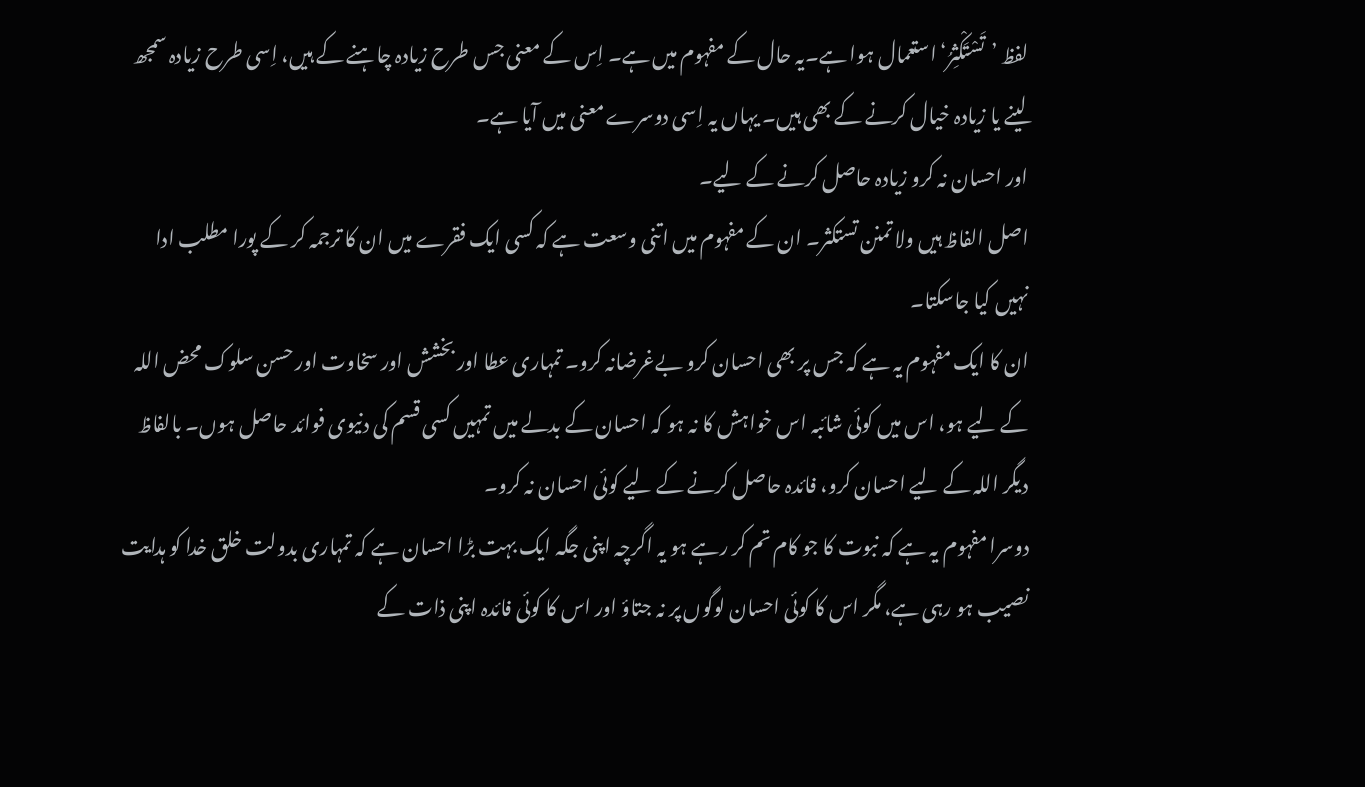لفظ ’تَسْتَکْثِرُ‘ استعمال ہوا ہے۔یہ حال کے مفہوم میں ہے۔ اِس کے معنی جس طرح زیادہ چاہنے کے ہیں، اِسی طرح زیادہ سمجھ لینے یا زیادہ خیال کرنے کے بھی ہیں۔ یہاں یہ اِسی دوسرے معنی میں آیا ہے۔
اور احسان نہ کرو زیادہ حاصل کرنے کے لیے۔
اصل الفاظ ہیں ولا تمنن تستکثر۔ ان کے مفہوم میں اتنی وسعت ہے کہ کسی ایک فقرے میں ان کا ترجمہ کر کے پورا مطلب ادا نہیں کیا جاسکتا۔
ان کا ایک مفہوم یہ ہے کہ جس پر بھی احسان کرو بےغرضانہ کرو۔ تمہاری عطا اور بخشش اور سخاوت اور حسن سلوک محض اللہ کے لیے ہو، اس میں کوئی شائبہ اس خواہش کا نہ ہو کہ احسان کے بدلے میں تمہیں کسی قسم کی دنیوی فوائد حاصل ہوں۔ بالفاظ دیگر اللہ کے لیے احسان کرو، فائدہ حاصل کرنے کے لیے کوئی احسان نہ کرو۔
دوسرا مفہوم یہ ہے کہ نبوت کا جو کام تم کر رہے ہو یہ اگرچہ اپنی جگہ ایک بہت بڑا احسان ہے کہ تمہاری بدولت خلق خدا کو ہدایت نصیب ہو رہی ہے، مگر اس کا کوئی احسان لوگوں پر نہ جتاؤ اور اس کا کوئی فائدہ اپنی ذات کے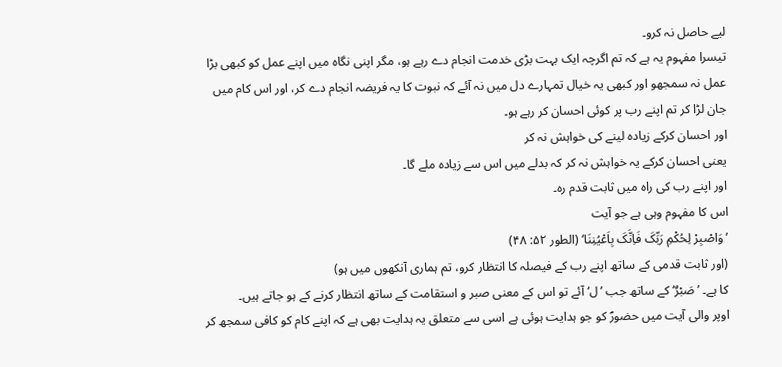لیے حاصل نہ کرو۔
تیسرا مفہوم یہ ہے کہ تم اگرچہ ایک بہت بڑی خدمت انجام دے رہے ہو، مگر اپنی نگاہ میں اپنے عمل کو کبھی بڑا عمل نہ سمجھو اور کبھی یہ خیال تمہارے دل میں نہ آئے کہ نبوت کا یہ فریضہ انجام دے کر، اور اس کام میں جان لڑا کر تم اپنے رب پر کوئی احسان کر رہے ہو۔
اور احسان کرکے زیادہ لینے کی خواہش نہ کر
یعنی احسان کرکے یہ خواہش نہ کر کہ بدلے میں اس سے زیادہ ملے گا۔
اور اپنے رب کی راہ میں ثابت قدم رہ۔
اس کا مفہوم وہی ہے جو آیت
’وَاصْبِرْ لِحُکْمِ رَبِّکَ فَاِنَّکَ بِاَعْیُنِنَا‘ (الطور ۵۲: ۴۸)
(اور ثابت قدمی کے ساتھ اپنے رب کے فیصلہ کا انتظار کرو، تم ہماری آنکھوں میں ہو)
کا ہے۔ ’صَبْرٌ‘ کے ساتھ جب ’ل‘ آئے تو اس کے معنی صبر و استقامت کے ساتھ انتظار کرنے کے ہو جاتے ہیں۔
اوپر والی آیت میں حضورؐ کو جو ہدایت ہوئی ہے اسی سے متعلق یہ ہدایت بھی ہے کہ اپنے کام کو کافی سمجھ کر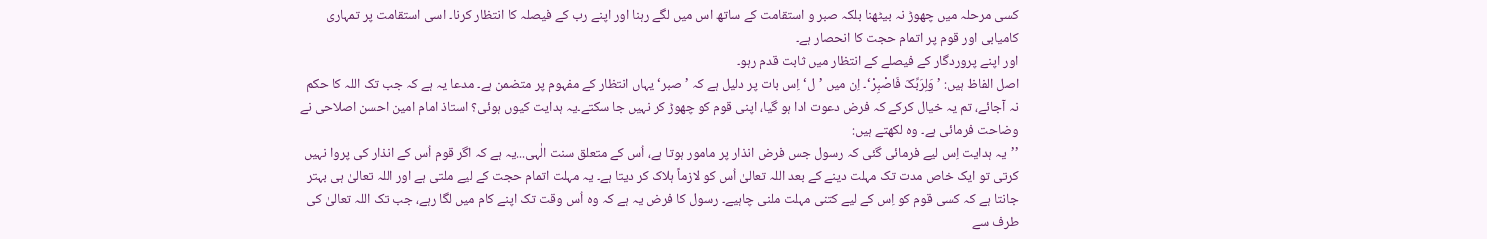کسی مرحلہ میں چھوڑ نہ بیٹھنا بلکہ صبر و استقامت کے ساتھ اس میں لگے رہنا اور اپنے رب کے فیصلہ کا انتظار کرنا۔ اسی استقامت پر تمہاری کامیابی اور قوم پر اتمام حجت کا انحصار ہے۔
اور اپنے پروردگار کے فیصلے کے انتظار میں ثابت قدم رہو۔
اصل الفاظ ہیں: ’وَلِرَبِّکَ فَاصْبِرْ‘۔ اِن میں ’ل‘ اِس بات پر دلیل ہے کہ ’صبر‘ یہاں انتظار کے مفہوم پر متضمن ہے۔ مدعا یہ ہے کہ جب تک اللہ کا حکم نہ آجائے، تم یہ خیال کرکے کہ فرض دعوت ادا ہو گیا، اپنی قوم کو چھوڑ کر نہیں جا سکتے۔یہ ہدایت کیوں ہوئی؟ استاذ امام امین احسن اصلاحی نے وضاحت فرمائی ہے۔ وہ لکھتے ہیں:
’’یہ ہدایت اِس لیے فرمائی گئی کہ رسول جس فرض انذار پر مامور ہوتا ہے، اُس کے متعلق سنت الٰہی...یہ ہے کہ اگر قوم اُس کے انذار کی پروا نہیں کرتی تو ایک خاص مدت تک مہلت دینے کے بعد اللہ تعالیٰ اُس کو لازماً ہلاک کر دیتا ہے۔ یہ مہلت اتمام حجت کے لیے ملتی ہے اور اللہ تعالیٰ ہی بہتر جانتا ہے کہ کسی قوم کو اِس کے لیے کتنی مہلت ملنی چاہیے۔ رسول کا فرض یہ ہے کہ وہ اُس وقت تک اپنے کام میں لگا رہے، جب تک اللہ تعالیٰ کی طرف سے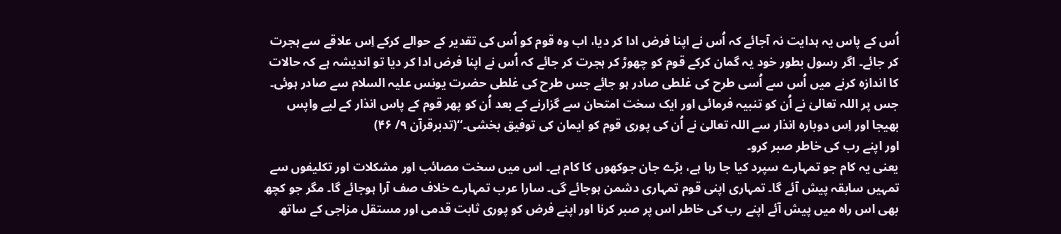اُس کے پاس یہ ہدایت نہ آجائے کہ اُس نے اپنا فرض ادا کر دیا، اب وہ قوم کو اُس کی تقدیر کے حوالے کرکے اِس علاقے سے ہجرت کر جائے۔ اگر رسول بطور خود یہ گمان کرکے قوم کو چھوڑ کر ہجرت کر جائے کہ اُس نے اپنا فرض ادا کر دیا تو اندیشہ ہے کہ حالات کا اندازہ کرنے میں اُس سے اُسی طرح کی غلطی صادر ہو جائے جس طرح کی غلطی حضرت یونس علیہ السلام سے صادر ہوئی۔ جس پر اللہ تعالیٰ نے اُن کو تنبیہ فرمائی اور ایک سخت امتحان سے گزارنے کے بعد اُن کو پھر قوم کے پاس انذار کے لیے واپس بھیجا اور اِس دوبارہ انذار سے اللہ تعالیٰ نے اُن کی پوری قوم کو ایمان کی توفیق بخشی۔‘‘(تدبرقرآن ۹/ ۴۶)
اور اپنے رب کی خاطر صبر کرو۔
یعنی یہ کام جو تمہارے سپرد کیا جا رہا ہے، بڑے جان جوکھوں کا کام ہے۔ اس میں سخت مصائب اور مشکلات اور تکلیفوں سے تمہیں سابقہ پیش آئے گا۔ تمہاری اپنی قوم تمہاری دشمن ہوجائے گی۔ سارا عرب تمہارے خلاف صف آرا ہوجائے گا۔ مگر جو کچھ بھی اس راہ میں پیش آئے اپنے رب کی خاطر اس پر صبر کرنا اور اپنے فرض کو پوری ثابت قدمی اور مستقل مزاجی کے ساتھ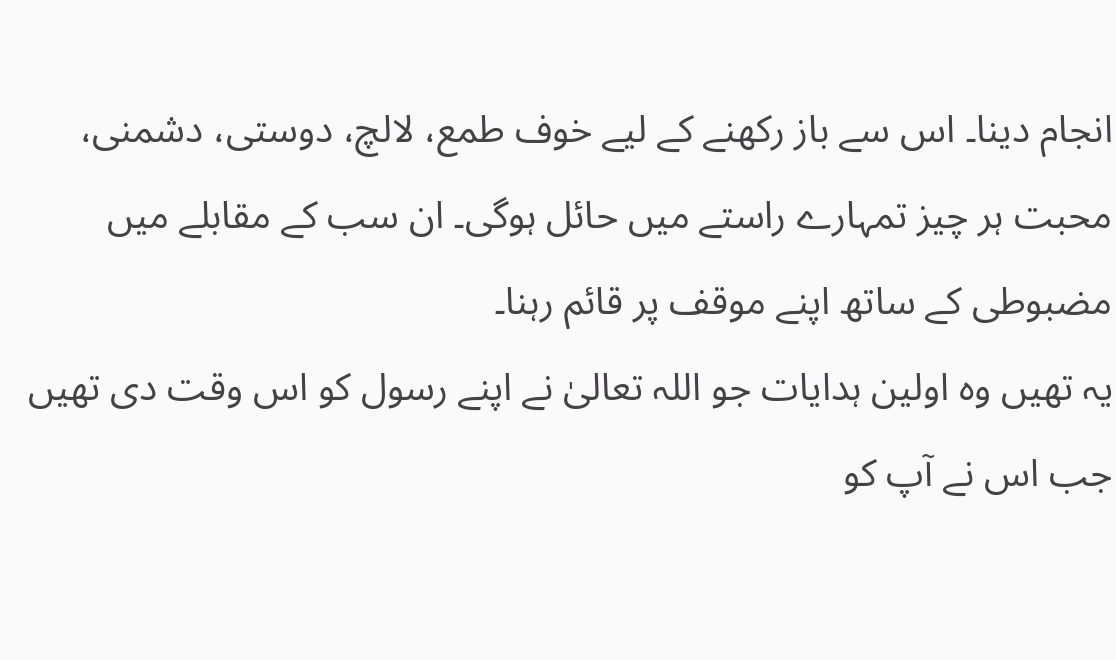انجام دینا۔ اس سے باز رکھنے کے لیے خوف طمع، لالچ، دوستی، دشمنی، محبت ہر چیز تمہارے راستے میں حائل ہوگی۔ ان سب کے مقابلے میں مضبوطی کے ساتھ اپنے موقف پر قائم رہنا۔
یہ تھیں وہ اولین ہدایات جو اللہ تعالیٰ نے اپنے رسول کو اس وقت دی تھیں جب اس نے آپ کو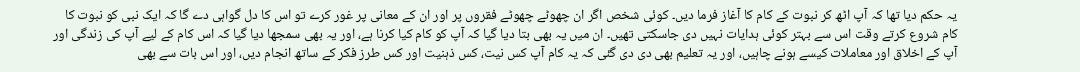یہ حکم دیا تھا کہ آپ اٹھ کر نبوت کے کام کا آغاز فرما دیں۔ کوئی شخص اگر ان چھوٹے چھوٹے فقروں پر اور ان کے معانی پر غور کرے تو اس کا دل گواہی دے گا کہ ایک نبی کو نبوت کا کام شروع کرتے وقت اس سے بہتر کوئی ہدایات نہیں دی جاسکتی تھیں۔ ان میں یہ بھی بتا دیا گیا کہ آپ کو کام کیا کرنا ہے، اور یہ بھی سمجھا دیا گیا کہ اس کام کے لیے آپ کی زندگی اور آپ کے اخلاق اور معاملات کیسے ہونے چاہیں، اور یہ تعلیم بھی دی دی گئی کہ یہ کام آپ کس نیت، کس ذہنیت اور کس طرز فکر کے ساتھ انجام دیں، اور اس بات سے بھی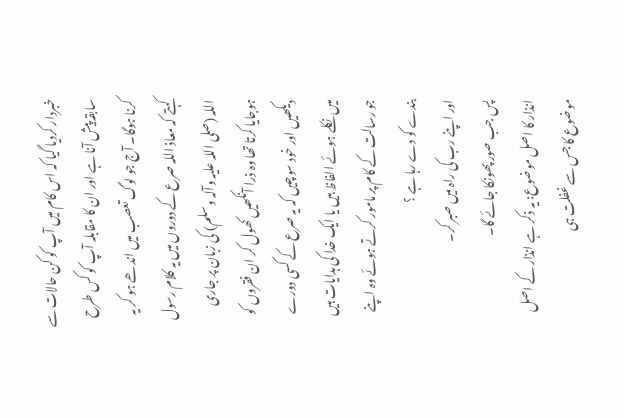خبردار کردیا گیا کہ اس کام میں آپ کو کن حالات سے سابقہ پیش آنا ہے اور ان کا مقابلہ آپ کو کس طرح کرنا ہوگا۔ آج جو لوگ تعصب میں اندھے ہو کر یہ کہتے کہ معاذ اللہ صرع کے دوروں میں یہ کلام رسول اللہ (صلی اللہ علیہ وآلہ وسلم) کی زبان پر جاری ہوجایا کرتا تھا وہ ذرا آنکھیں کھول کر ان فقروں کو دیکھیں اور خود سوچیں کہ یہ صرع کے کسی دورے میں نکلے ہوئے الفاظ ہیں یا ایک خدا کی ہدایات ہیں جو رسالت کے کام پر مامور کرتے ہوئے وہ اپنے بندے کو دے رہا ہے ؟
اور اپنے رب کی راہ میں صبر کر۔
پس جب صور پھونکا جائے گا۔
انذار کا اصل موضوع: یہ ذکر ہے انذار کے اصل موضوع کا جس سے غفلت ہی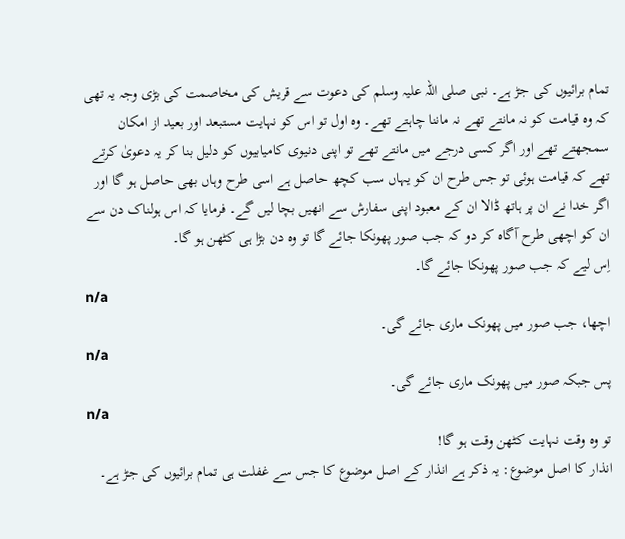تمام برائیوں کی جڑ ہے۔ نبی صلی اللہ علیہ وسلم کی دعوت سے قریش کی مخاصمت کی بڑی وجہ یہ تھی کہ وہ قیامت کو نہ مانتے تھے نہ ماننا چاہتے تھے۔ وہ اول تو اس کو نہایت مستبعد اور بعید از امکان سمجھتے تھے اور اگر کسی درجے میں مانتے تھے تو اپنی دنیوی کامیابیوں کو دلیل بنا کر یہ دعویٰ کرتے تھے کہ قیامت ہوئی تو جس طرح ان کو یہاں سب کچھ حاصل ہے اسی طرح وہاں بھی حاصل ہو گا اور اگر خدا نے ان پر ہاتھ ڈالا ان کے معبود اپنی سفارش سے انھیں بچا لیں گے۔ فرمایا کہ اس ہولناک دن سے ان کو اچھی طرح آگاہ کر دو کہ جب صور پھونکا جائے گا تو وہ دن بڑا ہی کٹھن ہو گا۔
اِس لیے کہ جب صور پھونکا جائے گا۔
n/a
اچھا، جب صور میں پھونک ماری جائے گی۔
n/a
پس جبکہ صور میں پھونک ماری جائے گی۔
n/a
تو وہ وقت نہایت کٹھن وقت ہو گا!
انذار کا اصل موضوع: یہ ذکر ہے انذار کے اصل موضوع کا جس سے غفلت ہی تمام برائیوں کی جڑ ہے۔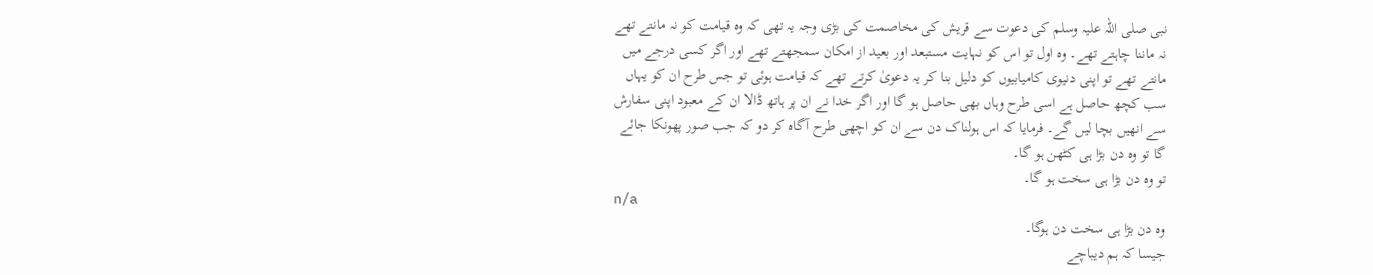نبی صلی اللہ علیہ وسلم کی دعوت سے قریش کی مخاصمت کی بڑی وجہ یہ تھی کہ وہ قیامت کو نہ مانتے تھے نہ ماننا چاہتے تھے۔ وہ اول تو اس کو نہایت مستبعد اور بعید از امکان سمجھتے تھے اور اگر کسی درجے میں مانتے تھے تو اپنی دنیوی کامیابیوں کو دلیل بنا کر یہ دعویٰ کرتے تھے کہ قیامت ہوئی تو جس طرح ان کو یہاں سب کچھ حاصل ہے اسی طرح وہاں بھی حاصل ہو گا اور اگر خدا نے ان پر ہاتھ ڈالا ان کے معبود اپنی سفارش سے انھیں بچا لیں گے۔ فرمایا کہ اس ہولناک دن سے ان کو اچھی طرح آگاہ کر دو کہ جب صور پھونکا جائے گا تو وہ دن بڑا ہی کٹھن ہو گا۔
تو وہ دن بڑا ہی سخت ہو گا۔
n/a
وہ دن بڑا ہی سخت دن ہوگا۔
جیسا کہ ہم دیباچے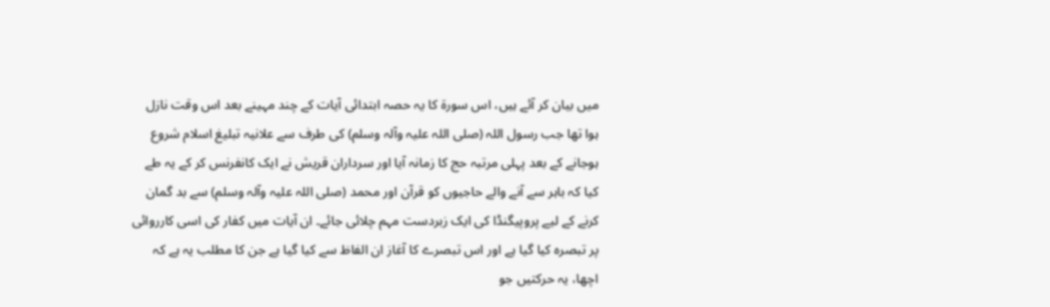میں بیان کر آئے ہیں، اس سورة کا یہ حصہ ابتدائی آیات کے چند مہینے بعد اس وقت نازل ہوا تھا جب رسول اللہ (صلی اللہ علیہ وآلہ وسلم) کی طرف سے علانیہ تبلیغ اسلام شروع ہوجانے کے بعد پہلی مرتبہ حج کا زمانہ آیا اور سرداران قریش نے ایک کانفرنس کر کے یہ طے کیا کہ باہر سے آنے والے حاجیوں کو قرآن اور محمد (صلی اللہ علیہ وآلہ وسلم) سے بد گمان کرنے کے لیے پروپیگنڈا کی ایک زبردست مہم چلائی جائے۔ ان آیات میں کفار کی اسی کارروائی پر تبصرہ کیا گیا ہے اور اس تبصرے کا آغاز ان الفاظ سے کیا گیا ہے جن کا مطلب یہ ہے کہ اچھا، یہ حرکتیں جو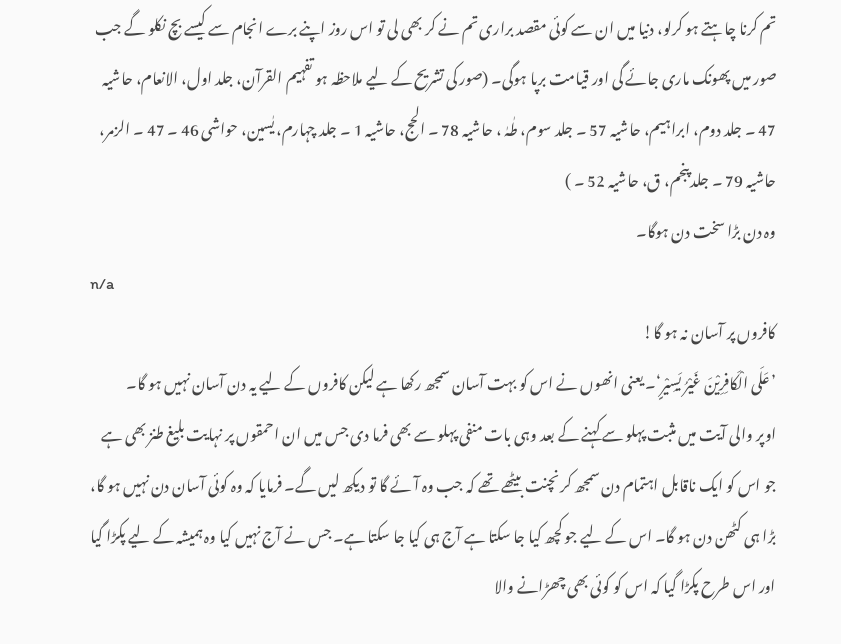تم کرنا چاہتے ہو کرلو، دنیا میں ان سے کوئی مقصد براری تم نے کر بھی لی تو اس روز اپنے برے انجام سے کیسے بچ نکلو گے جب صور میں پھونک ماری جائے گی اور قیامت برپا ہوگی۔ (صور کی تشریح کے لیے ملاحظہ ہو تفہیم القرآن، جلد اول، الانعام، حاشیہ 47 ۔ جلد دوم، ابراہیم، حاشیہ 57 ۔ جلد سوم، طٰہٰ ، حاشیہ 78 ۔ الحج، حاشیہ 1 ۔ جلد چہارم، یٰسین، حواشی 46 ۔ 47 ۔ الزمر، حاشیہ 79 ۔ جلد پنجم، ق، حاشیہ 52 ۔ )
وہ دن بڑا سخت دن ہوگا۔
n/a
کافروں پر آسان نہ ہو گا!
’عَلَی الْکَافِرِیْنَ غَیْرُ یَسِیْرٍ‘۔ یعنی انھوں نے اس کو بہت آسان سمجھ رکھا ہے لیکن کافروں کے لیے یہ دن آسان نہیں ہو گا۔
اوپر والی آیت میں مثبت پہلو سے کہنے کے بعد وہی بات منفی پہلو سے بھی فرما دی جس میں ان احمقوں پر نہایت بلیغ طنز بھی ہے جو اس کو ایک ناقابل اہتمام دن سمجھ کر نچنت بیٹھے تھے کہ جب وہ آئے گا تو دیکھ لیں گے۔ فرمایا کہ وہ کوئی آسان دن نہیں ہو گا، بڑا ہی کٹھن دن ہو گا۔ اس کے لیے جو کچھ کیا جا سکتا ہے آج ہی کیا جا سکتا ہے۔ جس نے آج نہیں کیا وہ ہمیشہ کے لیے پکڑا گیا اور اس طرح پکڑا گیا کہ اس کو کوئی بھی چھڑانے والا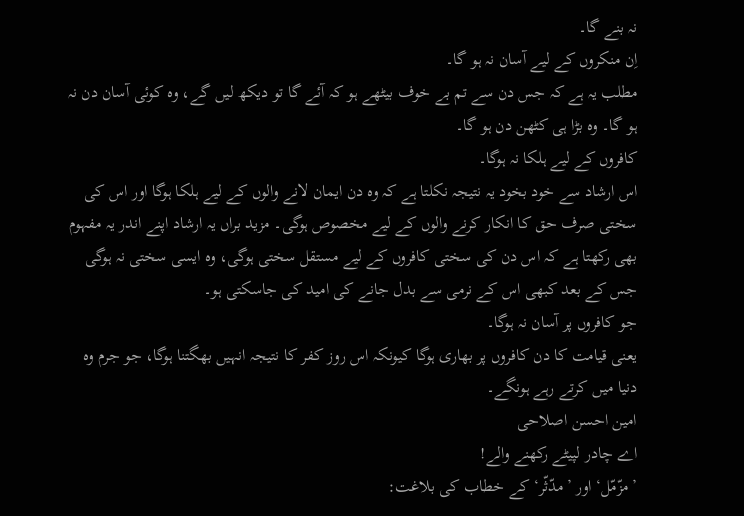نہ بنے گا۔
اِن منکروں کے لیے آسان نہ ہو گا۔
مطلب یہ ہے کہ جس دن سے تم بے خوف بیٹھے ہو کہ آئے گا تو دیکھ لیں گے، وہ کوئی آسان دن نہ ہو گا۔ وہ بڑا ہی کٹھن دن ہو گا۔
کافروں کے لیے ہلکا نہ ہوگا۔
اس ارشاد سے خود بخود یہ نتیجہ نکلتا ہے کہ وہ دن ایمان لانے والوں کے لیے ہلکا ہوگا اور اس کی سختی صرف حق کا انکار کرنے والوں کے لیے مخصوص ہوگی۔ مزید براں یہ ارشاد اپنے اندر یہ مفہوم بھی رکھتا ہے کہ اس دن کی سختی کافروں کے لیے مستقل سختی ہوگی، وہ ایسی سختی نہ ہوگی جس کے بعد کبھی اس کے نرمی سے بدل جانے کی امید کی جاسکتی ہو۔
جو کافروں پر آسان نہ ہوگا۔
یعنی قیامت کا دن کافروں پر بھاری ہوگا کیونکہ اس روز کفر کا نتیجہ انہیں بھگتنا ہوگا، جو جرم وہ دنیا میں کرتے رہے ہونگے۔
امین احسن اصلاحی
اے چادر لپیٹے رکھنے والے!
’مزّمّل‘ اور ’مدّثّر‘ کے خطاب کی بلاغت: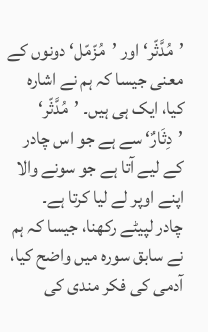’مُدَّثّر‘ اور ’مُزّمّل‘ دونوں کے معنی جیسا کہ ہم نے اشارہ کیا، ایک ہی ہیں۔ ’مُدَّثّر‘ ’دِثَارٌ‘ سے ہے جو اس چادر کے لیے آتا ہے جو سونے والا اپنے اوپر لے لیا کرتا ہے۔
چادر لپیٹے رکھنا، جیسا کہ ہم نے سابق سورہ میں واضح کیا، آدمی کی فکر مندی کی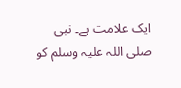ایک علامت ہے۔ نبی صلی اللہ علیہ وسلم کو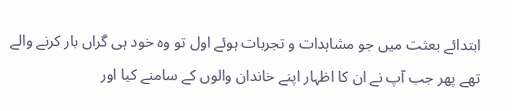ابتدائے بعثت میں جو مشاہدات و تجربات ہوئے اول تو وہ خود ہی گراں بار کرنے والے تھے پھر جب آپ نے ان کا اظہار اپنے خاندان والوں کے سامنے کیا اور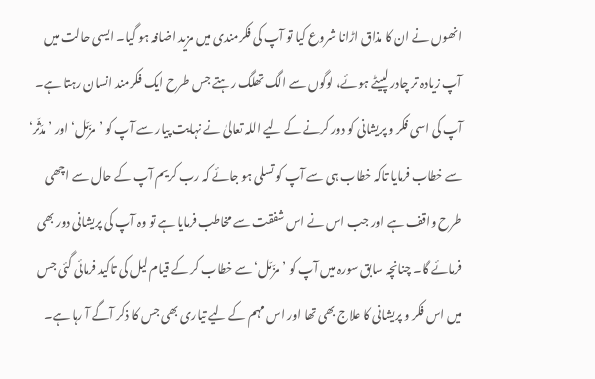انھوں نے ان کا مذاق اڑانا شروع کیا تو آپ کی فکرمندی میں مزید اضافہ ہو گیا۔ ایسی حالت میں آپ زیادہ تر چادر لپیٹے ہوئے، لوگوں سے الگ تھلگ رہتے جس طرح ایک فکرمند انسان رہتا ہے۔ آپ کی اسی فکر و پریشانی کو دور کرنے کے لیے اللہ تعالیٰ نے نہایت پیار سے آپ کو ’مزّمّل‘ اور ’مدّثّر‘ سے خطاب فرمایا تاکہ خطاب ہی سے آپ کو تسلی ہو جائے کہ رب کریم آپ کے حال سے اچھی طرح واقف ہے اور جب اس نے اس شفقت سے مخاطب فرمایا ہے تو وہ آپ کی پریشانی دور بھی فرمائے گا۔ چنانچہ سابق سورہ میں آپ کو ’مزّمّل‘ سے خطاب کر کے قیام لیل کی تاکید فرمائی گئی جس میں اس فکر و پریشانی کا علاج بھی تھا اور اس مہم کے لیے تیاری بھی جس کا ذکر آگے آ رہا ہے۔